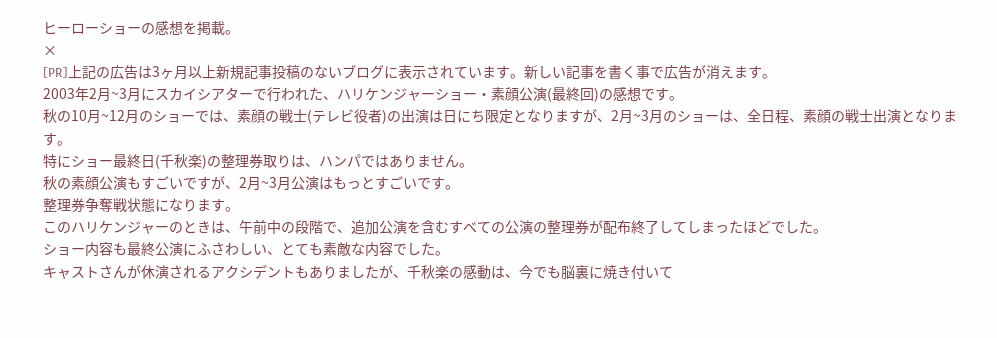ヒーローショーの感想を掲載。
×
[PR]上記の広告は3ヶ月以上新規記事投稿のないブログに表示されています。新しい記事を書く事で広告が消えます。
2003年2月~3月にスカイシアターで行われた、ハリケンジャーショー・素顔公演(最終回)の感想です。
秋の10月~12月のショーでは、素顔の戦士(テレビ役者)の出演は日にち限定となりますが、2月~3月のショーは、全日程、素顔の戦士出演となります。
特にショー最終日(千秋楽)の整理券取りは、ハンパではありません。
秋の素顔公演もすごいですが、2月~3月公演はもっとすごいです。
整理券争奪戦状態になります。
このハリケンジャーのときは、午前中の段階で、追加公演を含むすべての公演の整理券が配布終了してしまったほどでした。
ショー内容も最終公演にふさわしい、とても素敵な内容でした。
キャストさんが休演されるアクシデントもありましたが、千秋楽の感動は、今でも脳裏に焼き付いて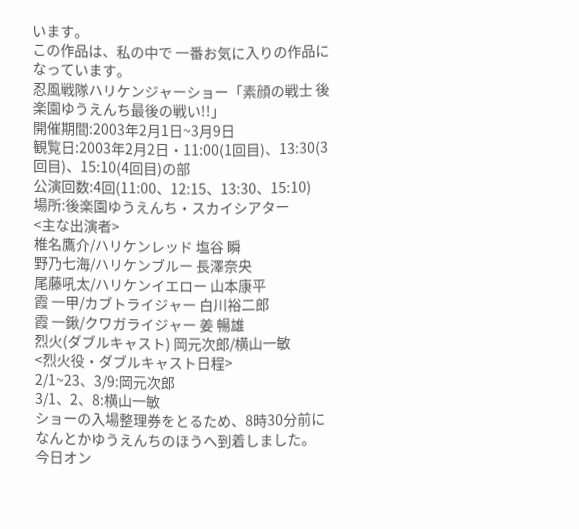います。
この作品は、私の中で 一番お気に入りの作品になっています。
忍風戦隊ハリケンジャーショー「素顔の戦士 後楽園ゆうえんち最後の戦い!!」
開催期間:2003年2月1日~3月9日
観覧日:2003年2月2日・11:00(1回目)、13:30(3回目)、15:10(4回目)の部
公演回数:4回(11:00、12:15、13:30、15:10)
場所:後楽園ゆうえんち・スカイシアター
<主な出演者>
椎名鷹介/ハリケンレッド 塩谷 瞬
野乃七海/ハリケンブルー 長澤奈央
尾藤吼太/ハリケンイエロー 山本康平
霞 一甲/カブトライジャー 白川裕二郎
霞 一鍬/クワガライジャー 姜 暢雄
烈火(ダブルキャスト) 岡元次郎/横山一敏
<烈火役・ダブルキャスト日程>
2/1~23、3/9:岡元次郎
3/1、2、8:横山一敏
ショーの入場整理券をとるため、8時30分前に なんとかゆうえんちのほうへ到着しました。
今日オン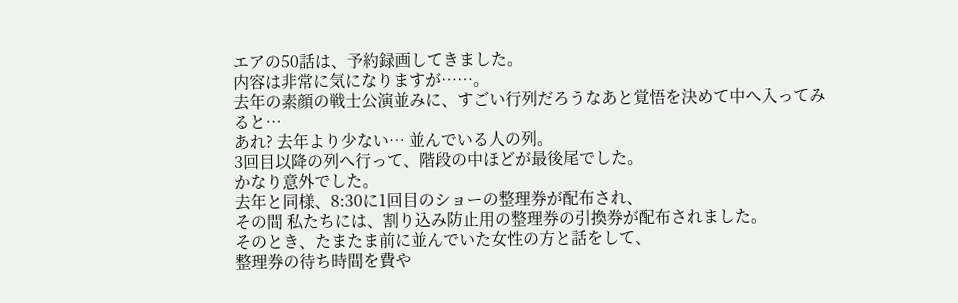エアの50話は、予約録画してきました。
内容は非常に気になりますが……。
去年の素顔の戦士公演並みに、すごい行列だろうなあと覚悟を決めて中へ入ってみると…
あれ? 去年より少ない… 並んでいる人の列。
3回目以降の列へ行って、階段の中ほどが最後尾でした。
かなり意外でした。
去年と同様、8:30に1回目のショーの整理券が配布され、
その間 私たちには、割り込み防止用の整理券の引換券が配布されました。
そのとき、たまたま前に並んでいた女性の方と話をして、
整理券の待ち時間を費や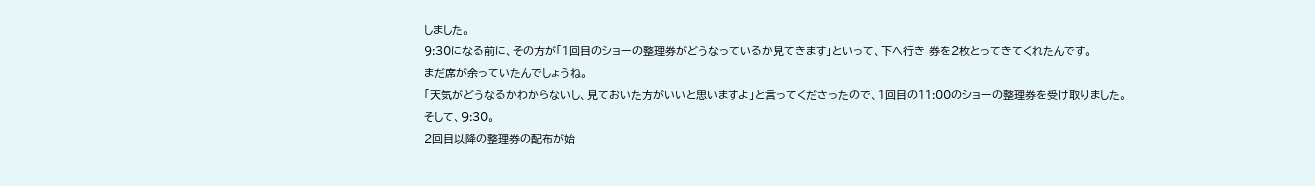しました。
9:30になる前に、その方が「1回目のショーの整理券がどうなっているか見てきます」といって、下へ行き 券を2枚とってきてくれたんです。
まだ席が余っていたんでしょうね。
「天気がどうなるかわからないし、見ておいた方がいいと思いますよ」と言ってくださったので、1回目の11:00のショーの整理券を受け取りました。
そして、9:30。
2回目以降の整理券の配布が始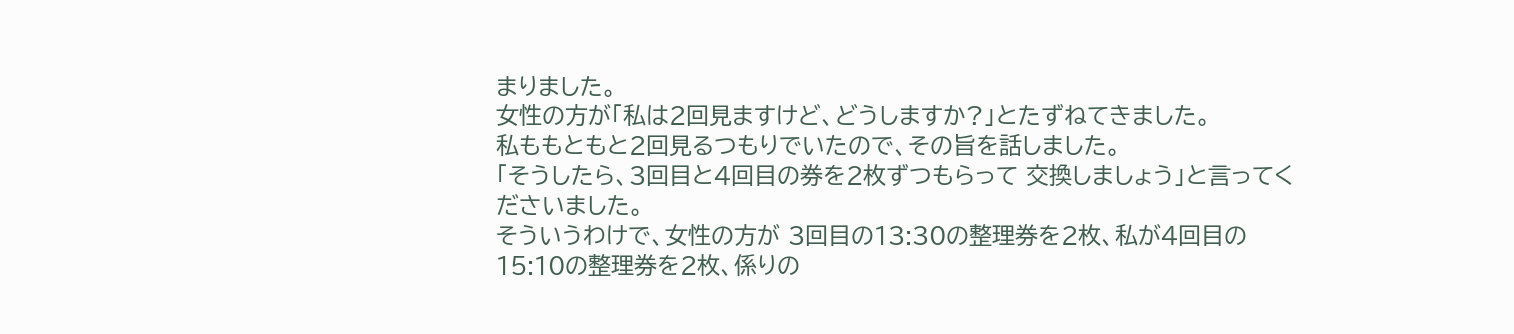まりました。
女性の方が「私は2回見ますけど、どうしますか?」とたずねてきました。
私ももともと2回見るつもりでいたので、その旨を話しました。
「そうしたら、3回目と4回目の券を2枚ずつもらって 交換しましょう」と言ってくださいました。
そういうわけで、女性の方が 3回目の13:30の整理券を2枚、私が4回目の15:10の整理券を2枚、係りの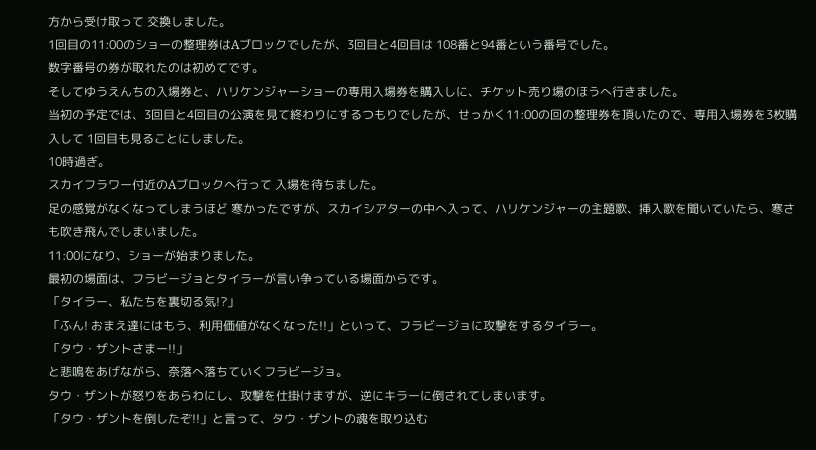方から受け取って 交換しました。
1回目の11:00のショーの整理券はAブロックでしたが、3回目と4回目は 108番と94番という番号でした。
数字番号の券が取れたのは初めてです。
そしてゆうえんちの入場券と、ハリケンジャーショーの専用入場券を購入しに、チケット売り場のほうへ行きました。
当初の予定では、3回目と4回目の公演を見て終わりにするつもりでしたが、せっかく11:00の回の整理券を頂いたので、専用入場券を3枚購入して 1回目も見ることにしました。
10時過ぎ。
スカイフラワー付近のAブロックへ行って 入場を待ちました。
足の感覚がなくなってしまうほど 寒かったですが、スカイシアターの中へ入って、ハリケンジャーの主題歌、挿入歌を聞いていたら、寒さも吹き飛んでしまいました。
11:00になり、ショーが始まりました。
最初の場面は、フラビージョとタイラーが言い争っている場面からです。
「タイラー、私たちを裏切る気!?」
「ふん! おまえ達にはもう、利用価値がなくなった!!」といって、フラビージョに攻撃をするタイラー。
「タウ・ザントさまー!!」
と悲鳴をあげながら、奈落へ落ちていくフラビージョ。
タウ・ザントが怒りをあらわにし、攻撃を仕掛けますが、逆にキラーに倒されてしまいます。
「タウ・ザントを倒したぞ!!」と言って、タウ・ザントの魂を取り込む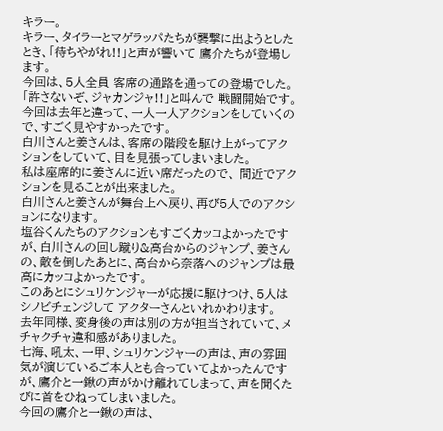キラー。
キラー、タイラーとマゲラッパたちが襲撃に出ようとしたとき、「待ちやがれ!!」と声が響いて 鷹介たちが登場します。
今回は、5人全員 客席の通路を通っての登場でした。
「許さないぞ、ジャカンジャ!!」と叫んで 戦闘開始です。
今回は去年と違って、一人一人アクションをしていくので、すごく見やすかったです。
白川さんと姜さんは、客席の階段を駆け上がってアクションをしていて、目を見張ってしまいました。
私は座席的に姜さんに近い席だったので、 間近でアクションを見ることが出来ました。
白川さんと姜さんが舞台上へ戻り、再び5人でのアクションになります。
塩谷くんたちのアクションもすごくカッコよかったですが、白川さんの回し蹴り&高台からのジャンプ、姜さんの、敵を倒したあとに、高台から奈落へのジャンプは最高にカッコよかったです。
このあとにシュリケンジャーが応援に駆けつけ、5人はシノビチェンジして アクターさんといれかわります。
去年同様、変身後の声は別の方が担当されていて、メチャクチャ違和感がありました。
七海、吼太、一甲、シュリケンジャーの声は、声の雰囲気が演じているご本人とも合っていてよかったんですが、鷹介と一鍬の声がかけ離れてしまって、声を聞くたびに首をひねってしまいました。
今回の鷹介と一鍬の声は、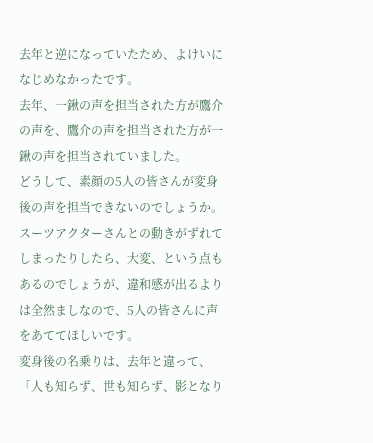去年と逆になっていたため、よけいになじめなかったです。
去年、一鍬の声を担当された方が鷹介の声を、鷹介の声を担当された方が一鍬の声を担当されていました。
どうして、素顔の5人の皆さんが変身後の声を担当できないのでしょうか。
スーツアクターさんとの動きがずれてしまったりしたら、大変、という点もあるのでしょうが、違和感が出るよりは全然ましなので、5人の皆さんに声をあててほしいです。
変身後の名乗りは、去年と違って、「人も知らず、世も知らず、影となり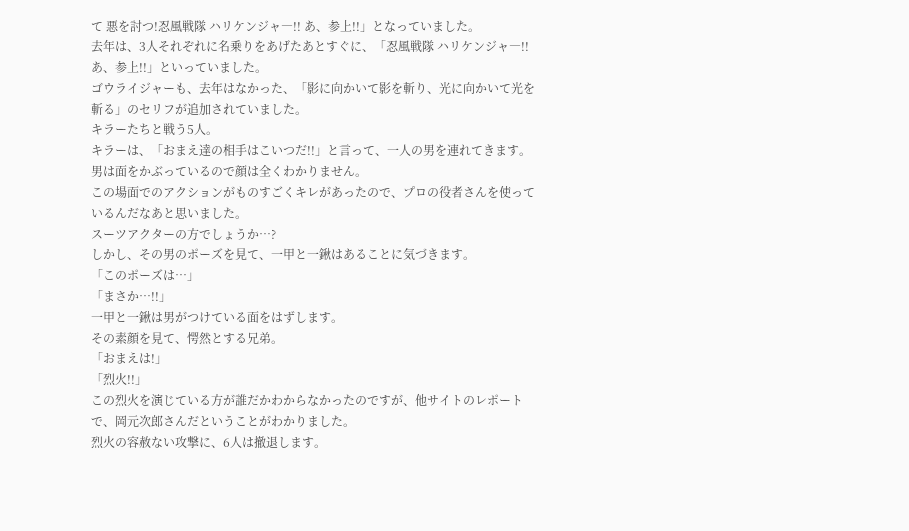て 悪を討つ!忍風戦隊 ハリケンジャ―!! あ、参上!!」となっていました。
去年は、3人それぞれに名乗りをあげたあとすぐに、「忍風戦隊 ハリケンジャ―!! あ、参上!!」といっていました。
ゴウライジャーも、去年はなかった、「影に向かいて影を斬り、光に向かいて光を斬る」のセリフが追加されていました。
キラーたちと戦う5人。
キラーは、「おまえ達の相手はこいつだ!!」と言って、一人の男を連れてきます。
男は面をかぶっているので顔は全くわかりません。
この場面でのアクションがものすごくキレがあったので、プロの役者さんを使っているんだなあと思いました。
スーツアクターの方でしょうか…?
しかし、その男のポーズを見て、一甲と一鍬はあることに気づきます。
「このポーズは…」
「まさか…!!」
一甲と一鍬は男がつけている面をはずします。
その素顔を見て、愕然とする兄弟。
「おまえは!」
「烈火!!」
この烈火を演じている方が誰だかわからなかったのですが、他サイトのレポートで、岡元次郎さんだということがわかりました。
烈火の容赦ない攻撃に、6人は撤退します。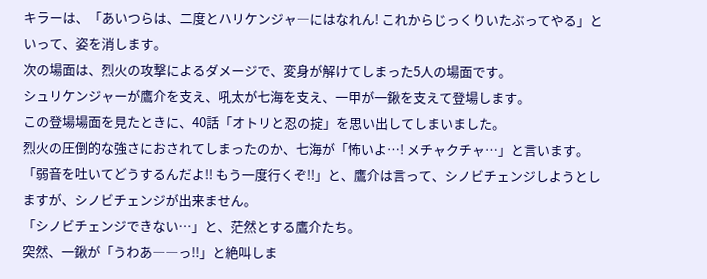キラーは、「あいつらは、二度とハリケンジャ―にはなれん! これからじっくりいたぶってやる」といって、姿を消します。
次の場面は、烈火の攻撃によるダメージで、変身が解けてしまった5人の場面です。
シュリケンジャーが鷹介を支え、吼太が七海を支え、一甲が一鍬を支えて登場します。
この登場場面を見たときに、40話「オトリと忍の掟」を思い出してしまいました。
烈火の圧倒的な強さにおされてしまったのか、七海が「怖いよ…! メチャクチャ…」と言います。
「弱音を吐いてどうするんだよ!! もう一度行くぞ!!」と、鷹介は言って、シノビチェンジしようとしますが、シノビチェンジが出来ません。
「シノビチェンジできない…」と、茫然とする鷹介たち。
突然、一鍬が「うわあ――っ!!」と絶叫しま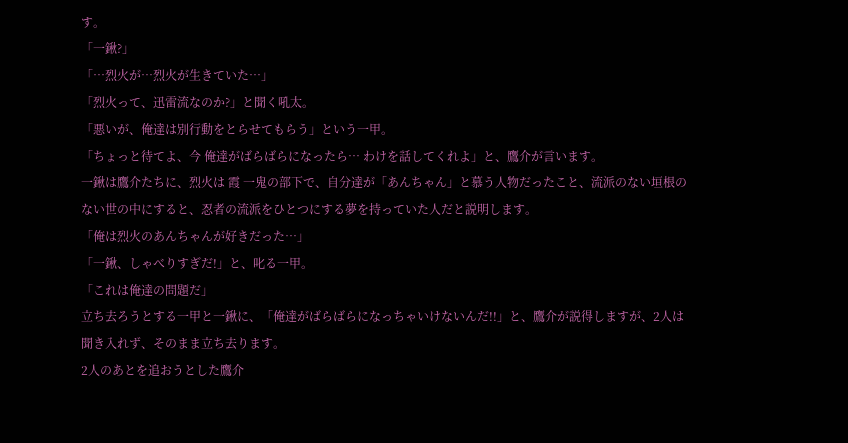す。
「一鍬?」
「…烈火が…烈火が生きていた…」
「烈火って、迅雷流なのか?」と聞く吼太。
「悪いが、俺達は別行動をとらせてもらう」という一甲。
「ちょっと待てよ、今 俺達がばらばらになったら… わけを話してくれよ」と、鷹介が言います。
一鍬は鷹介たちに、烈火は 霞 一鬼の部下で、自分達が「あんちゃん」と慕う人物だったこと、流派のない垣根のない世の中にすると、忍者の流派をひとつにする夢を持っていた人だと説明します。
「俺は烈火のあんちゃんが好きだった…」
「一鍬、しゃべりすぎだ!」と、叱る一甲。
「これは俺達の問題だ」
立ち去ろうとする一甲と一鍬に、「俺達がばらばらになっちゃいけないんだ!!」と、鷹介が説得しますが、2人は聞き入れず、そのまま立ち去ります。
2人のあとを追おうとした鷹介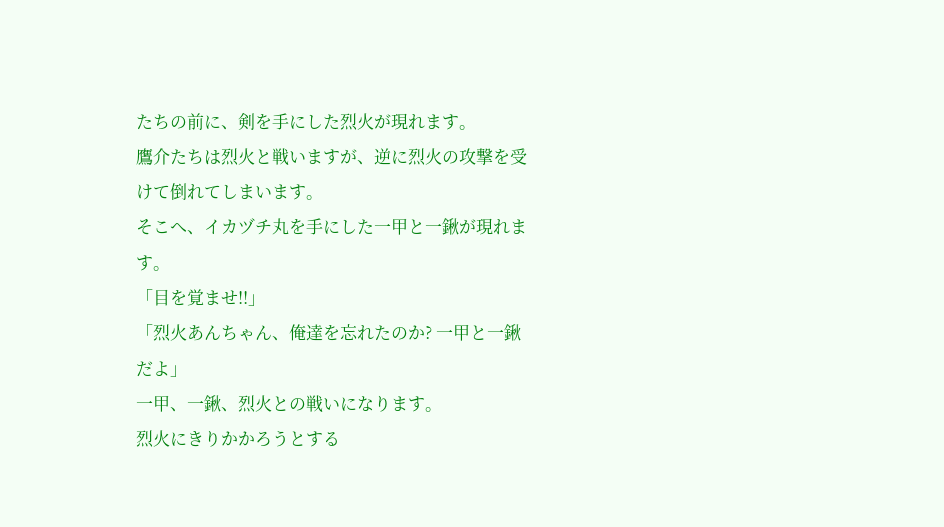たちの前に、剣を手にした烈火が現れます。
鷹介たちは烈火と戦いますが、逆に烈火の攻撃を受けて倒れてしまいます。
そこへ、イカヅチ丸を手にした一甲と一鍬が現れます。
「目を覚ませ!!」
「烈火あんちゃん、俺達を忘れたのか? 一甲と一鍬だよ」
一甲、一鍬、烈火との戦いになります。
烈火にきりかかろうとする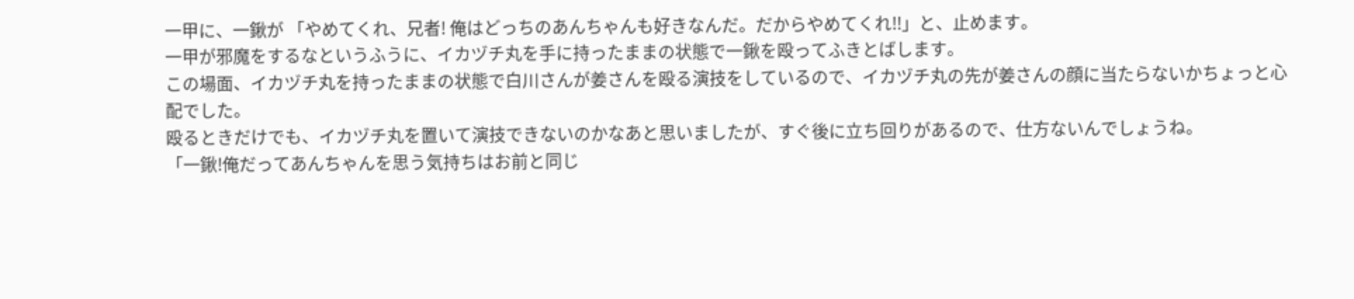一甲に、一鍬が 「やめてくれ、兄者! 俺はどっちのあんちゃんも好きなんだ。だからやめてくれ!!」と、止めます。
一甲が邪魔をするなというふうに、イカヅチ丸を手に持ったままの状態で一鍬を殴ってふきとばします。
この場面、イカヅチ丸を持ったままの状態で白川さんが姜さんを殴る演技をしているので、イカヅチ丸の先が姜さんの顔に当たらないかちょっと心配でした。
殴るときだけでも、イカヅチ丸を置いて演技できないのかなあと思いましたが、すぐ後に立ち回りがあるので、仕方ないんでしょうね。
「一鍬!俺だってあんちゃんを思う気持ちはお前と同じ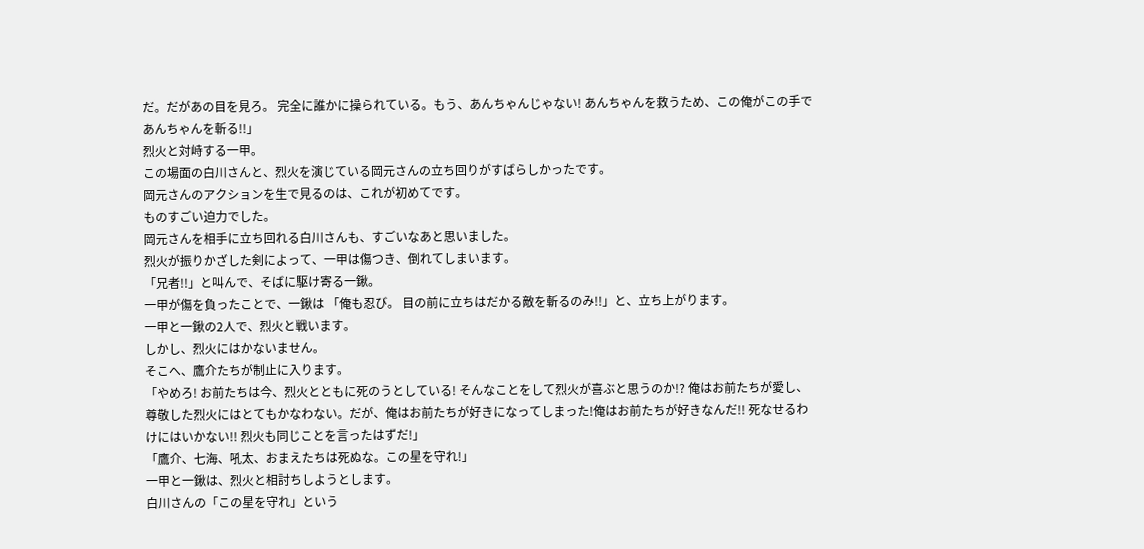だ。だがあの目を見ろ。 完全に誰かに操られている。もう、あんちゃんじゃない! あんちゃんを救うため、この俺がこの手であんちゃんを斬る!!」
烈火と対峙する一甲。
この場面の白川さんと、烈火を演じている岡元さんの立ち回りがすばらしかったです。
岡元さんのアクションを生で見るのは、これが初めてです。
ものすごい迫力でした。
岡元さんを相手に立ち回れる白川さんも、すごいなあと思いました。
烈火が振りかざした剣によって、一甲は傷つき、倒れてしまいます。
「兄者!!」と叫んで、そばに駆け寄る一鍬。
一甲が傷を負ったことで、一鍬は 「俺も忍び。 目の前に立ちはだかる敵を斬るのみ!!」と、立ち上がります。
一甲と一鍬の2人で、烈火と戦います。
しかし、烈火にはかないません。
そこへ、鷹介たちが制止に入ります。
「やめろ! お前たちは今、烈火とともに死のうとしている! そんなことをして烈火が喜ぶと思うのか!? 俺はお前たちが愛し、尊敬した烈火にはとてもかなわない。だが、俺はお前たちが好きになってしまった!俺はお前たちが好きなんだ!! 死なせるわけにはいかない!! 烈火も同じことを言ったはずだ!」
「鷹介、七海、吼太、おまえたちは死ぬな。この星を守れ!」
一甲と一鍬は、烈火と相討ちしようとします。
白川さんの「この星を守れ」という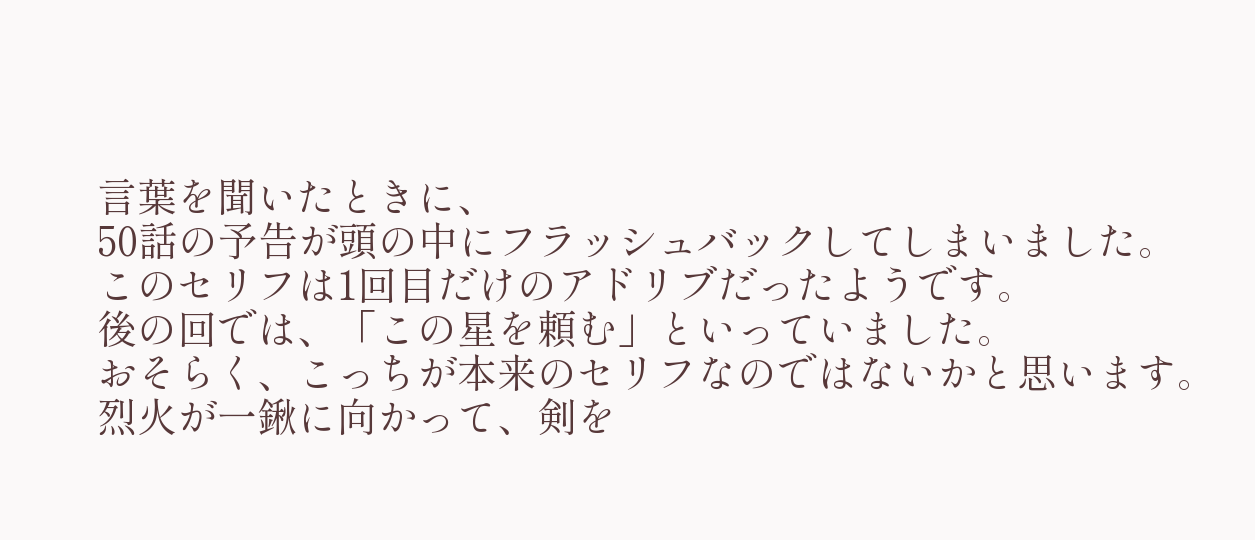言葉を聞いたときに、
50話の予告が頭の中にフラッシュバックしてしまいました。
このセリフは1回目だけのアドリブだったようです。
後の回では、「この星を頼む」といっていました。
おそらく、こっちが本来のセリフなのではないかと思います。
烈火が一鍬に向かって、剣を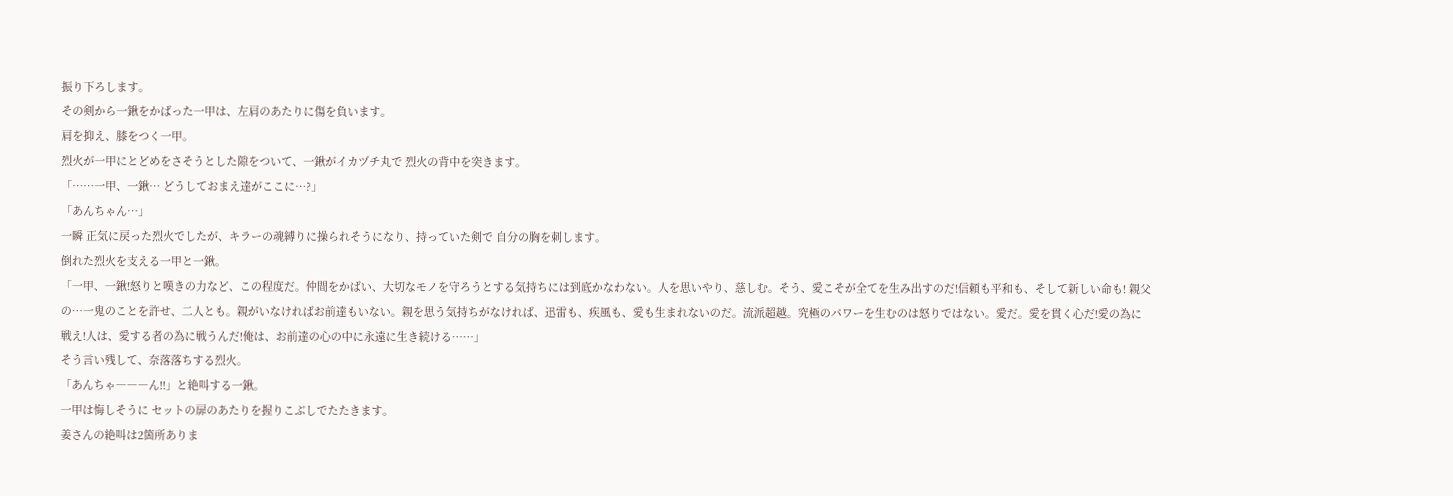振り下ろします。
その剣から一鍬をかばった一甲は、左肩のあたりに傷を負います。
肩を抑え、膝をつく一甲。
烈火が一甲にとどめをさそうとした隙をついて、一鍬がイカヅチ丸で 烈火の背中を突きます。
「……一甲、一鍬… どうしておまえ達がここに…?」
「あんちゃん…」
一瞬 正気に戻った烈火でしたが、キラーの魂縛りに操られそうになり、持っていた剣で 自分の胸を刺します。
倒れた烈火を支える一甲と一鍬。
「一甲、一鍬!怒りと嘆きの力など、この程度だ。仲間をかばい、大切なモノを守ろうとする気持ちには到底かなわない。人を思いやり、慈しむ。そう、愛こそが全てを生み出すのだ!信頼も平和も、そして新しい命も! 親父の…一鬼のことを許せ、二人とも。親がいなければお前達もいない。親を思う気持ちがなければ、迅雷も、疾風も、愛も生まれないのだ。流派超越。究極のパワーを生むのは怒りではない。愛だ。愛を貫く心だ!愛の為に戦え!人は、愛する者の為に戦うんだ!俺は、お前達の心の中に永遠に生き続ける……」
そう言い残して、奈落落ちする烈火。
「あんちゃ―――ん!!」と絶叫する一鍬。
一甲は悔しそうに セットの扉のあたりを握りこぶしでたたきます。
姜さんの絶叫は2箇所ありま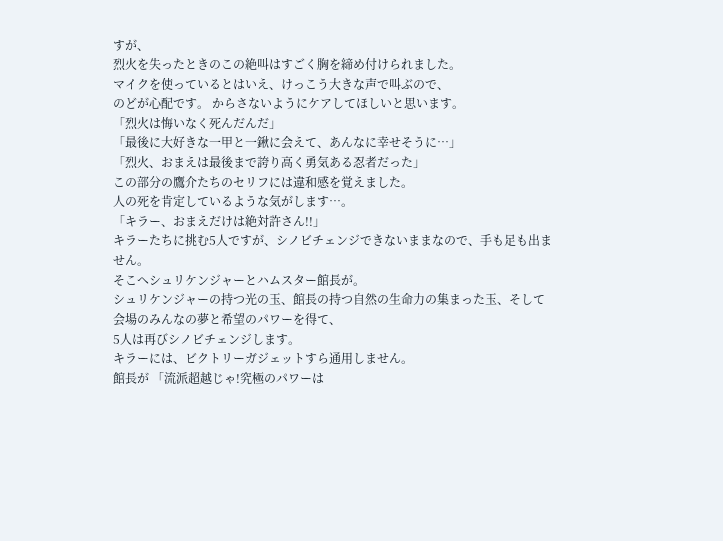すが、
烈火を失ったときのこの絶叫はすごく胸を締め付けられました。
マイクを使っているとはいえ、けっこう大きな声で叫ぶので、
のどが心配です。 からさないようにケアしてほしいと思います。
「烈火は悔いなく死んだんだ」
「最後に大好きな一甲と一鍬に会えて、あんなに幸せそうに…」
「烈火、おまえは最後まで誇り高く勇気ある忍者だった」
この部分の鷹介たちのセリフには違和感を覚えました。
人の死を肯定しているような気がします…。
「キラー、おまえだけは絶対許さん!!」
キラーたちに挑む5人ですが、シノビチェンジできないままなので、手も足も出ません。
そこへシュリケンジャーとハムスター館長が。
シュリケンジャーの持つ光の玉、館長の持つ自然の生命力の集まった玉、そして 会場のみんなの夢と希望のパワーを得て、
5人は再びシノビチェンジします。
キラーには、ビクトリーガジェットすら通用しません。
館長が 「流派超越じゃ!究極のパワーは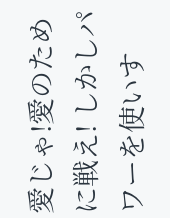愛じゃ!愛のために戦え! しかしパワーを使いす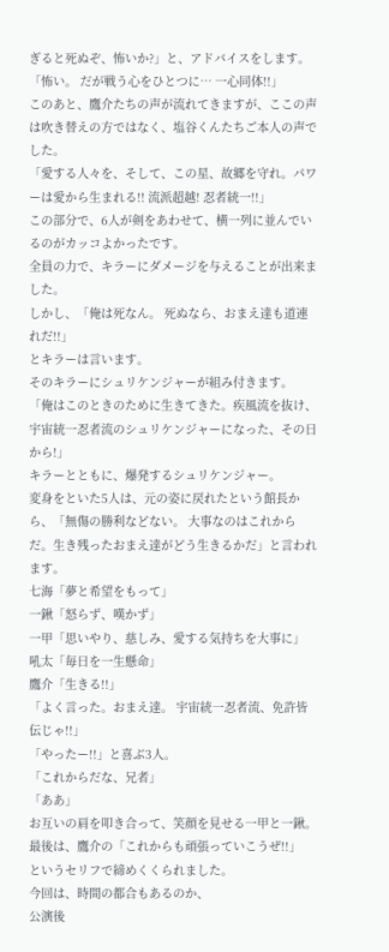ぎると死ぬぞ、怖いか?」と、アドバイスをします。
「怖い。 だが戦う心をひとつに… 一心同体!!」
このあと、鷹介たちの声が流れてきますが、ここの声は吹き替えの方ではなく、塩谷くんたちご本人の声でした。
「愛する人々を、そして、この星、故郷を守れ。パワーは愛から生まれる!! 流派超越! 忍者統一!!」
この部分で、6人が剣をあわせて、横一列に並んでいるのがカッコよかったです。
全員の力で、キラーにダメージを与えることが出来ました。
しかし、「俺は死なん。 死ぬなら、おまえ達も道連れだ!!」
とキラーは言います。
そのキラーにシュリケンジャーが組み付きます。
「俺はこのときのために生きてきた。疾風流を抜け、宇宙統一忍者流のシュリケンジャーになった、その日から!」
キラーとともに、爆発するシュリケンジャー。
変身をといた5人は、元の姿に戻れたという館長から、「無傷の勝利などない。 大事なのはこれからだ。生き残ったおまえ達がどう生きるかだ」と言われます。
七海「夢と希望をもって」
一鍬「怒らず、嘆かず」
一甲「思いやり、慈しみ、愛する気持ちを大事に」
吼太「毎日を一生懸命」
鷹介「生きる!!」
「よく言った。おまえ達。 宇宙統一忍者流、免許皆伝じゃ!!」
「やったー!!」と喜ぶ3人。
「これからだな、兄者」
「ああ」
お互いの肩を叩き合って、笑顔を見せる一甲と一鍬。
最後は、鷹介の「これからも頑張っていこうぜ!!」
というセリフで締めくくられました。
今回は、時間の都合もあるのか、
公演後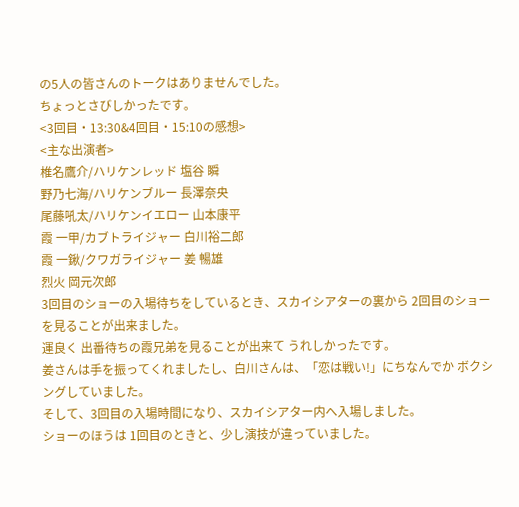の5人の皆さんのトークはありませんでした。
ちょっとさびしかったです。
<3回目・13:30&4回目・15:10の感想>
<主な出演者>
椎名鷹介/ハリケンレッド 塩谷 瞬
野乃七海/ハリケンブルー 長澤奈央
尾藤吼太/ハリケンイエロー 山本康平
霞 一甲/カブトライジャー 白川裕二郎
霞 一鍬/クワガライジャー 姜 暢雄
烈火 岡元次郎
3回目のショーの入場待ちをしているとき、スカイシアターの裏から 2回目のショーを見ることが出来ました。
運良く 出番待ちの霞兄弟を見ることが出来て うれしかったです。
姜さんは手を振ってくれましたし、白川さんは、「恋は戦い!」にちなんでか ボクシングしていました。
そして、3回目の入場時間になり、スカイシアター内へ入場しました。
ショーのほうは 1回目のときと、少し演技が違っていました。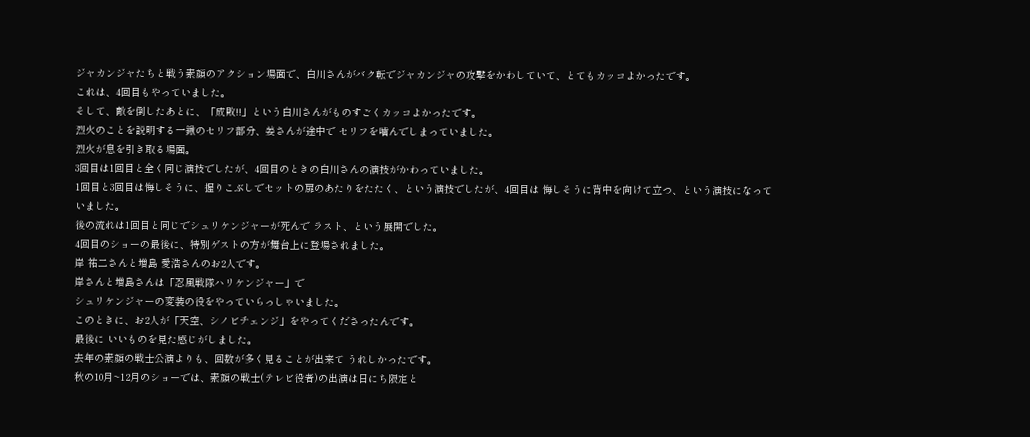ジャカンジャたちと戦う素顔のアクション場面で、白川さんがバク転でジャカンジャの攻撃をかわしていて、とてもカッコよかったです。
これは、4回目もやっていました。
そして、敵を倒したあとに、「成敗!!」という白川さんがものすごくカッコよかったです。
烈火のことを説明する一鍬のセリフ部分、姜さんが途中で セリフを噛んでしまっていました。
烈火が息を引き取る場面。
3回目は1回目と全く同じ演技でしたが、4回目のときの白川さんの演技がかわっていました。
1回目と3回目は悔しそうに、握りこぶしでセットの扉のあたりをたたく、という演技でしたが、4回目は 悔しそうに背中を向けて立つ、という演技になっていました。
後の流れは1回目と同じでシュリケンジャーが死んで ラスト、という展開でした。
4回目のショーの最後に、特別ゲストの方が舞台上に登場されました。
岸 祐二さんと増島 愛浩さんのお2人です。
岸さんと増島さんは「忍風戦隊ハリケンジャー」で
シュリケンジャーの変装の役をやっていらっしゃいました。
このときに、お2人が「天空、シノビチェンジ」をやってくださったんです。
最後に いいものを見た感じがしました。
去年の素顔の戦士公演よりも、回数が多く見ることが出来て うれしかったです。
秋の10月~12月のショーでは、素顔の戦士(テレビ役者)の出演は日にち限定と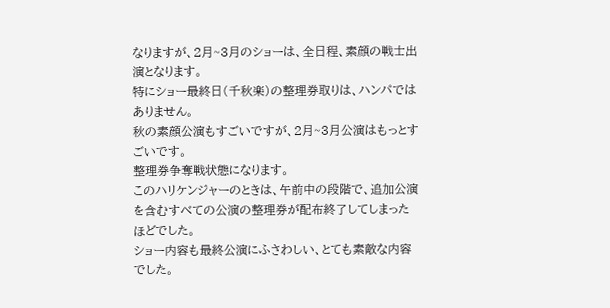なりますが、2月~3月のショーは、全日程、素顔の戦士出演となります。
特にショー最終日(千秋楽)の整理券取りは、ハンパではありません。
秋の素顔公演もすごいですが、2月~3月公演はもっとすごいです。
整理券争奪戦状態になります。
このハリケンジャーのときは、午前中の段階で、追加公演を含むすべての公演の整理券が配布終了してしまったほどでした。
ショー内容も最終公演にふさわしい、とても素敵な内容でした。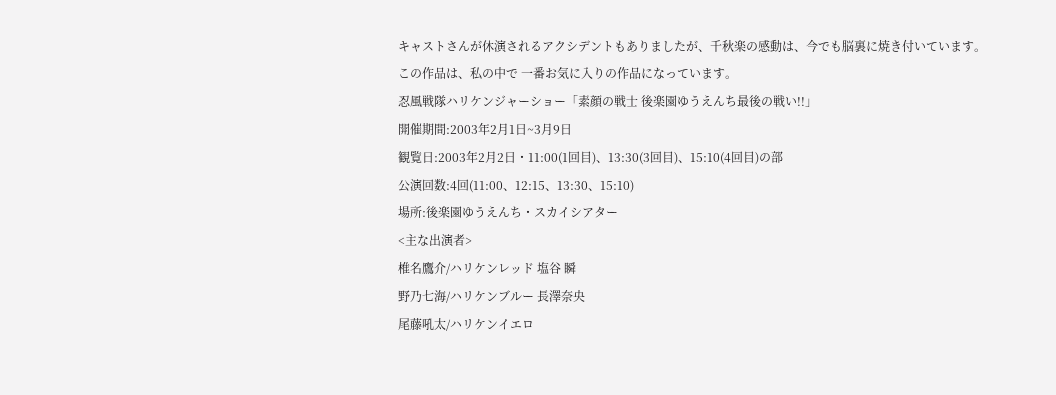キャストさんが休演されるアクシデントもありましたが、千秋楽の感動は、今でも脳裏に焼き付いています。
この作品は、私の中で 一番お気に入りの作品になっています。
忍風戦隊ハリケンジャーショー「素顔の戦士 後楽園ゆうえんち最後の戦い!!」
開催期間:2003年2月1日~3月9日
観覧日:2003年2月2日・11:00(1回目)、13:30(3回目)、15:10(4回目)の部
公演回数:4回(11:00、12:15、13:30、15:10)
場所:後楽園ゆうえんち・スカイシアター
<主な出演者>
椎名鷹介/ハリケンレッド 塩谷 瞬
野乃七海/ハリケンブルー 長澤奈央
尾藤吼太/ハリケンイエロ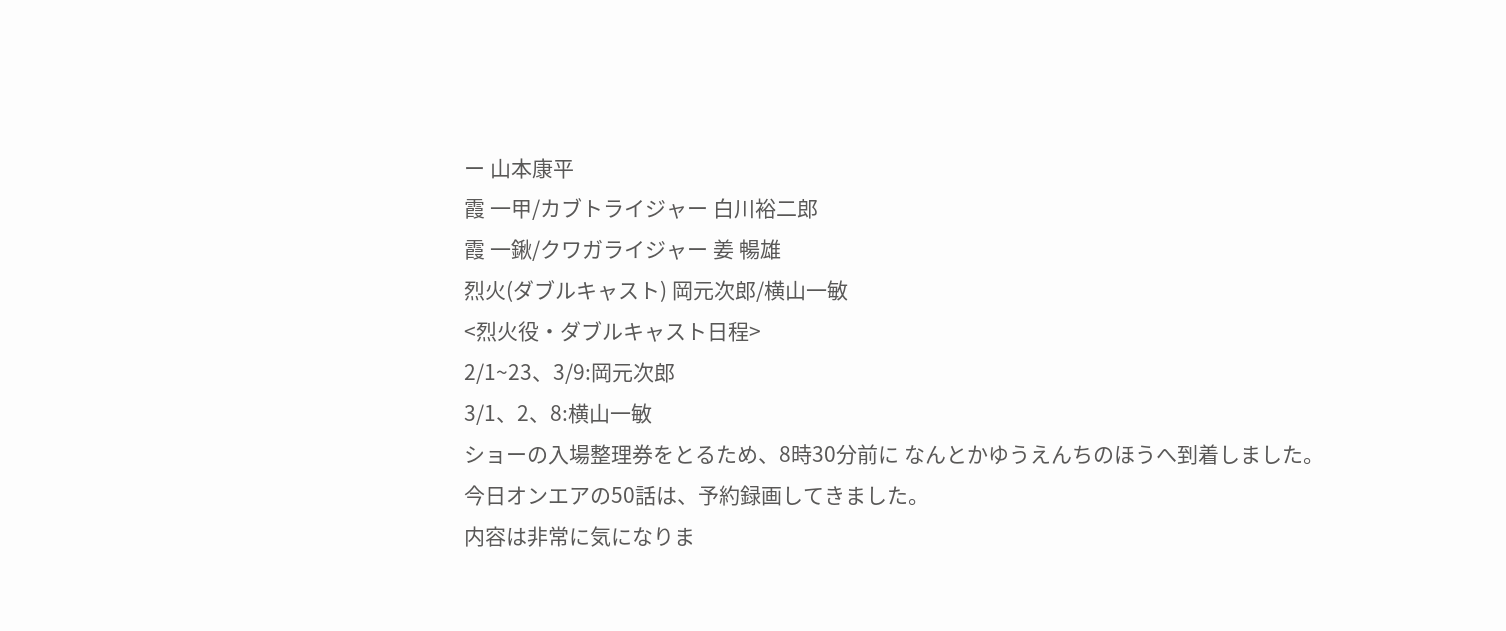ー 山本康平
霞 一甲/カブトライジャー 白川裕二郎
霞 一鍬/クワガライジャー 姜 暢雄
烈火(ダブルキャスト) 岡元次郎/横山一敏
<烈火役・ダブルキャスト日程>
2/1~23、3/9:岡元次郎
3/1、2、8:横山一敏
ショーの入場整理券をとるため、8時30分前に なんとかゆうえんちのほうへ到着しました。
今日オンエアの50話は、予約録画してきました。
内容は非常に気になりま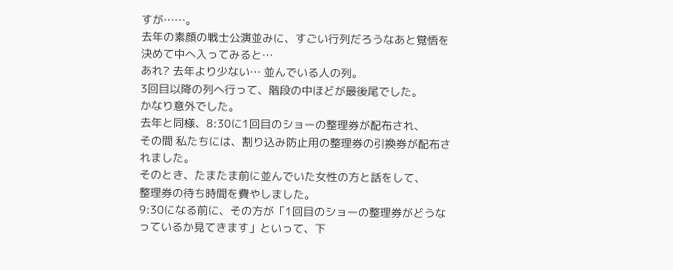すが……。
去年の素顔の戦士公演並みに、すごい行列だろうなあと覚悟を決めて中へ入ってみると…
あれ? 去年より少ない… 並んでいる人の列。
3回目以降の列へ行って、階段の中ほどが最後尾でした。
かなり意外でした。
去年と同様、8:30に1回目のショーの整理券が配布され、
その間 私たちには、割り込み防止用の整理券の引換券が配布されました。
そのとき、たまたま前に並んでいた女性の方と話をして、
整理券の待ち時間を費やしました。
9:30になる前に、その方が「1回目のショーの整理券がどうなっているか見てきます」といって、下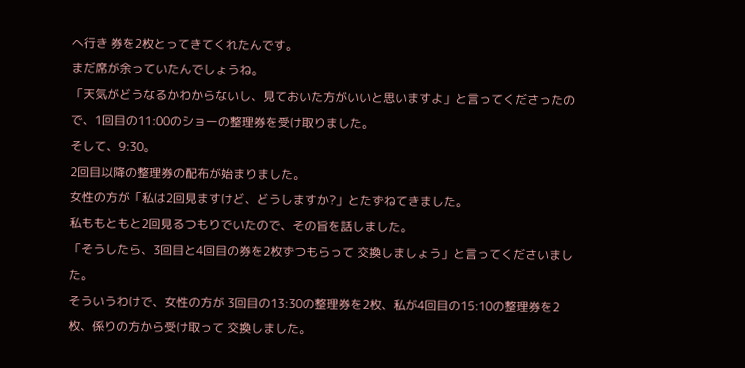へ行き 券を2枚とってきてくれたんです。
まだ席が余っていたんでしょうね。
「天気がどうなるかわからないし、見ておいた方がいいと思いますよ」と言ってくださったので、1回目の11:00のショーの整理券を受け取りました。
そして、9:30。
2回目以降の整理券の配布が始まりました。
女性の方が「私は2回見ますけど、どうしますか?」とたずねてきました。
私ももともと2回見るつもりでいたので、その旨を話しました。
「そうしたら、3回目と4回目の券を2枚ずつもらって 交換しましょう」と言ってくださいました。
そういうわけで、女性の方が 3回目の13:30の整理券を2枚、私が4回目の15:10の整理券を2枚、係りの方から受け取って 交換しました。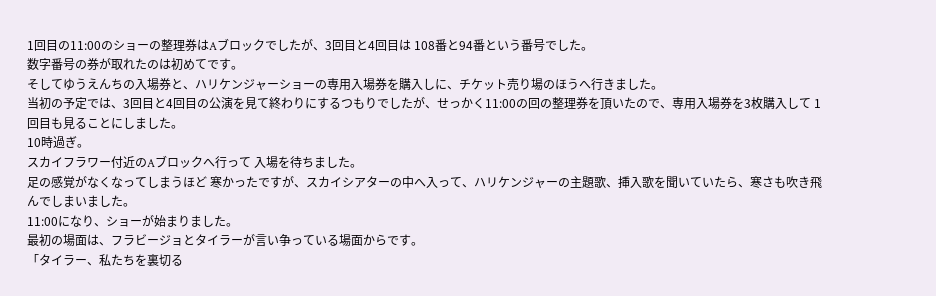1回目の11:00のショーの整理券はAブロックでしたが、3回目と4回目は 108番と94番という番号でした。
数字番号の券が取れたのは初めてです。
そしてゆうえんちの入場券と、ハリケンジャーショーの専用入場券を購入しに、チケット売り場のほうへ行きました。
当初の予定では、3回目と4回目の公演を見て終わりにするつもりでしたが、せっかく11:00の回の整理券を頂いたので、専用入場券を3枚購入して 1回目も見ることにしました。
10時過ぎ。
スカイフラワー付近のAブロックへ行って 入場を待ちました。
足の感覚がなくなってしまうほど 寒かったですが、スカイシアターの中へ入って、ハリケンジャーの主題歌、挿入歌を聞いていたら、寒さも吹き飛んでしまいました。
11:00になり、ショーが始まりました。
最初の場面は、フラビージョとタイラーが言い争っている場面からです。
「タイラー、私たちを裏切る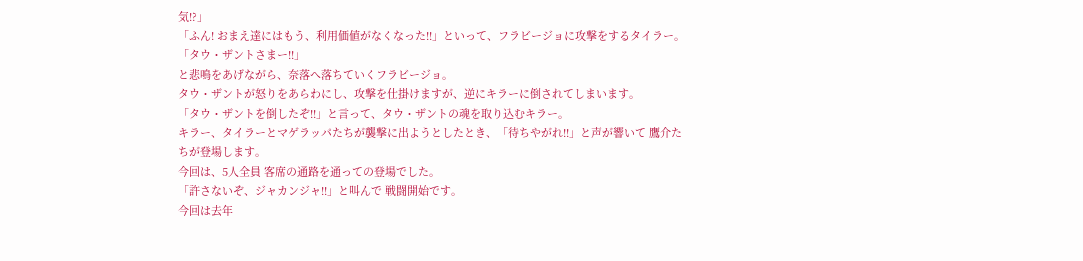気!?」
「ふん! おまえ達にはもう、利用価値がなくなった!!」といって、フラビージョに攻撃をするタイラー。
「タウ・ザントさまー!!」
と悲鳴をあげながら、奈落へ落ちていくフラビージョ。
タウ・ザントが怒りをあらわにし、攻撃を仕掛けますが、逆にキラーに倒されてしまいます。
「タウ・ザントを倒したぞ!!」と言って、タウ・ザントの魂を取り込むキラー。
キラー、タイラーとマゲラッパたちが襲撃に出ようとしたとき、「待ちやがれ!!」と声が響いて 鷹介たちが登場します。
今回は、5人全員 客席の通路を通っての登場でした。
「許さないぞ、ジャカンジャ!!」と叫んで 戦闘開始です。
今回は去年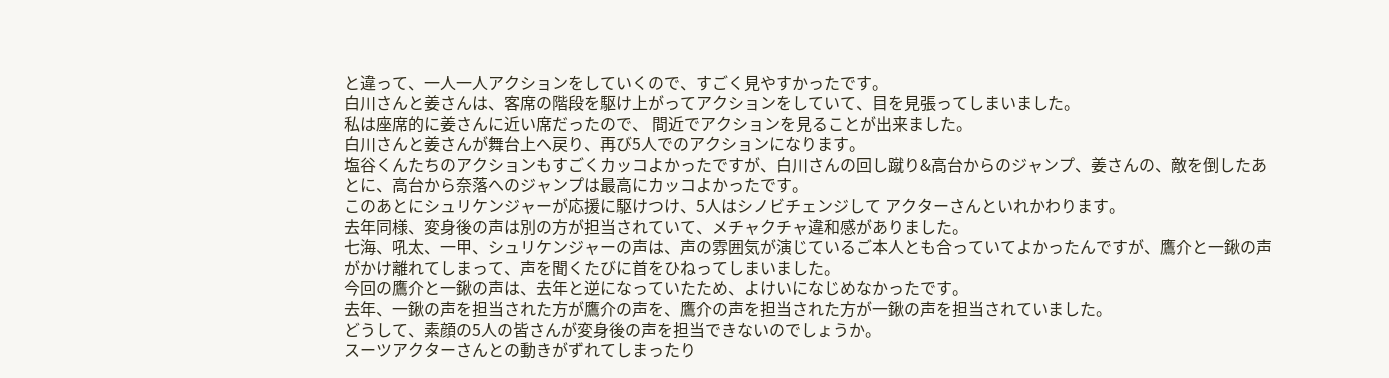と違って、一人一人アクションをしていくので、すごく見やすかったです。
白川さんと姜さんは、客席の階段を駆け上がってアクションをしていて、目を見張ってしまいました。
私は座席的に姜さんに近い席だったので、 間近でアクションを見ることが出来ました。
白川さんと姜さんが舞台上へ戻り、再び5人でのアクションになります。
塩谷くんたちのアクションもすごくカッコよかったですが、白川さんの回し蹴り&高台からのジャンプ、姜さんの、敵を倒したあとに、高台から奈落へのジャンプは最高にカッコよかったです。
このあとにシュリケンジャーが応援に駆けつけ、5人はシノビチェンジして アクターさんといれかわります。
去年同様、変身後の声は別の方が担当されていて、メチャクチャ違和感がありました。
七海、吼太、一甲、シュリケンジャーの声は、声の雰囲気が演じているご本人とも合っていてよかったんですが、鷹介と一鍬の声がかけ離れてしまって、声を聞くたびに首をひねってしまいました。
今回の鷹介と一鍬の声は、去年と逆になっていたため、よけいになじめなかったです。
去年、一鍬の声を担当された方が鷹介の声を、鷹介の声を担当された方が一鍬の声を担当されていました。
どうして、素顔の5人の皆さんが変身後の声を担当できないのでしょうか。
スーツアクターさんとの動きがずれてしまったり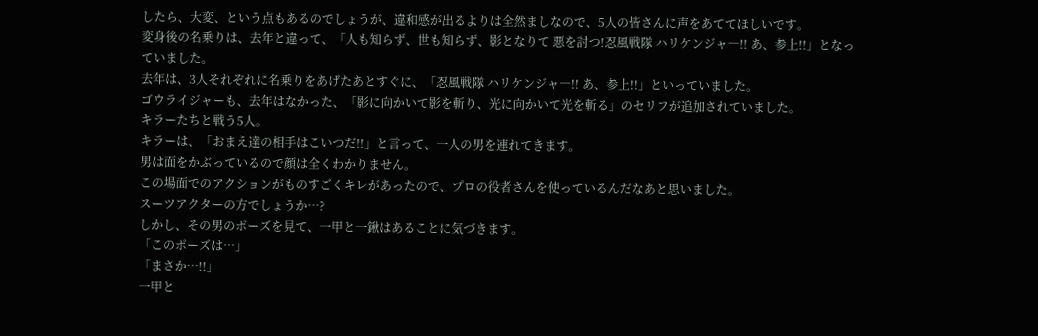したら、大変、という点もあるのでしょうが、違和感が出るよりは全然ましなので、5人の皆さんに声をあててほしいです。
変身後の名乗りは、去年と違って、「人も知らず、世も知らず、影となりて 悪を討つ!忍風戦隊 ハリケンジャ―!! あ、参上!!」となっていました。
去年は、3人それぞれに名乗りをあげたあとすぐに、「忍風戦隊 ハリケンジャ―!! あ、参上!!」といっていました。
ゴウライジャーも、去年はなかった、「影に向かいて影を斬り、光に向かいて光を斬る」のセリフが追加されていました。
キラーたちと戦う5人。
キラーは、「おまえ達の相手はこいつだ!!」と言って、一人の男を連れてきます。
男は面をかぶっているので顔は全くわかりません。
この場面でのアクションがものすごくキレがあったので、プロの役者さんを使っているんだなあと思いました。
スーツアクターの方でしょうか…?
しかし、その男のポーズを見て、一甲と一鍬はあることに気づきます。
「このポーズは…」
「まさか…!!」
一甲と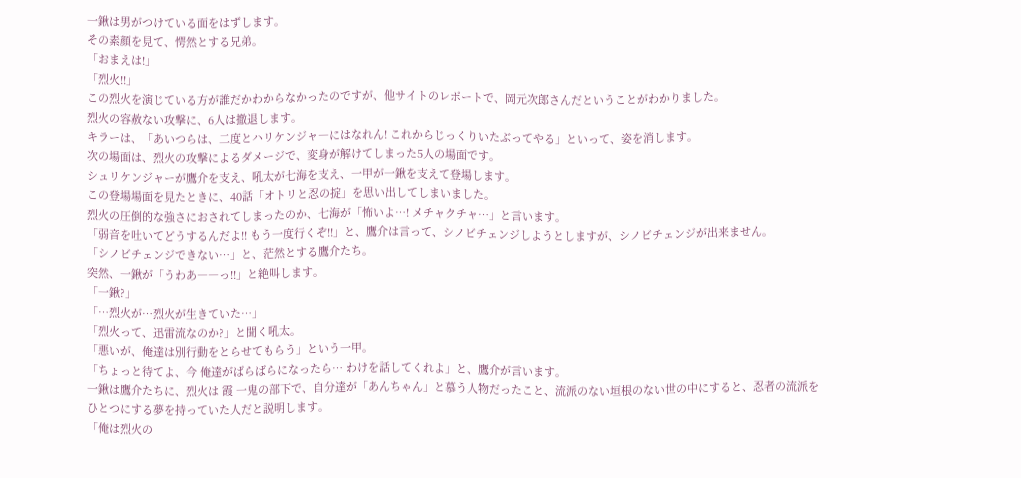一鍬は男がつけている面をはずします。
その素顔を見て、愕然とする兄弟。
「おまえは!」
「烈火!!」
この烈火を演じている方が誰だかわからなかったのですが、他サイトのレポートで、岡元次郎さんだということがわかりました。
烈火の容赦ない攻撃に、6人は撤退します。
キラーは、「あいつらは、二度とハリケンジャ―にはなれん! これからじっくりいたぶってやる」といって、姿を消します。
次の場面は、烈火の攻撃によるダメージで、変身が解けてしまった5人の場面です。
シュリケンジャーが鷹介を支え、吼太が七海を支え、一甲が一鍬を支えて登場します。
この登場場面を見たときに、40話「オトリと忍の掟」を思い出してしまいました。
烈火の圧倒的な強さにおされてしまったのか、七海が「怖いよ…! メチャクチャ…」と言います。
「弱音を吐いてどうするんだよ!! もう一度行くぞ!!」と、鷹介は言って、シノビチェンジしようとしますが、シノビチェンジが出来ません。
「シノビチェンジできない…」と、茫然とする鷹介たち。
突然、一鍬が「うわあ――っ!!」と絶叫します。
「一鍬?」
「…烈火が…烈火が生きていた…」
「烈火って、迅雷流なのか?」と聞く吼太。
「悪いが、俺達は別行動をとらせてもらう」という一甲。
「ちょっと待てよ、今 俺達がばらばらになったら… わけを話してくれよ」と、鷹介が言います。
一鍬は鷹介たちに、烈火は 霞 一鬼の部下で、自分達が「あんちゃん」と慕う人物だったこと、流派のない垣根のない世の中にすると、忍者の流派をひとつにする夢を持っていた人だと説明します。
「俺は烈火の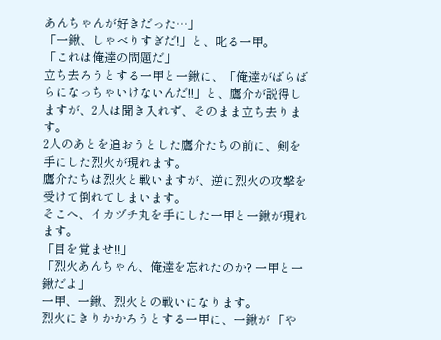あんちゃんが好きだった…」
「一鍬、しゃべりすぎだ!」と、叱る一甲。
「これは俺達の問題だ」
立ち去ろうとする一甲と一鍬に、「俺達がばらばらになっちゃいけないんだ!!」と、鷹介が説得しますが、2人は聞き入れず、そのまま立ち去ります。
2人のあとを追おうとした鷹介たちの前に、剣を手にした烈火が現れます。
鷹介たちは烈火と戦いますが、逆に烈火の攻撃を受けて倒れてしまいます。
そこへ、イカヅチ丸を手にした一甲と一鍬が現れます。
「目を覚ませ!!」
「烈火あんちゃん、俺達を忘れたのか? 一甲と一鍬だよ」
一甲、一鍬、烈火との戦いになります。
烈火にきりかかろうとする一甲に、一鍬が 「や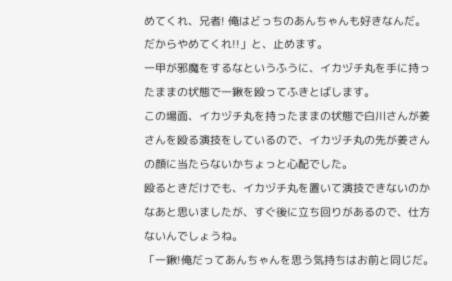めてくれ、兄者! 俺はどっちのあんちゃんも好きなんだ。だからやめてくれ!!」と、止めます。
一甲が邪魔をするなというふうに、イカヅチ丸を手に持ったままの状態で一鍬を殴ってふきとばします。
この場面、イカヅチ丸を持ったままの状態で白川さんが姜さんを殴る演技をしているので、イカヅチ丸の先が姜さんの顔に当たらないかちょっと心配でした。
殴るときだけでも、イカヅチ丸を置いて演技できないのかなあと思いましたが、すぐ後に立ち回りがあるので、仕方ないんでしょうね。
「一鍬!俺だってあんちゃんを思う気持ちはお前と同じだ。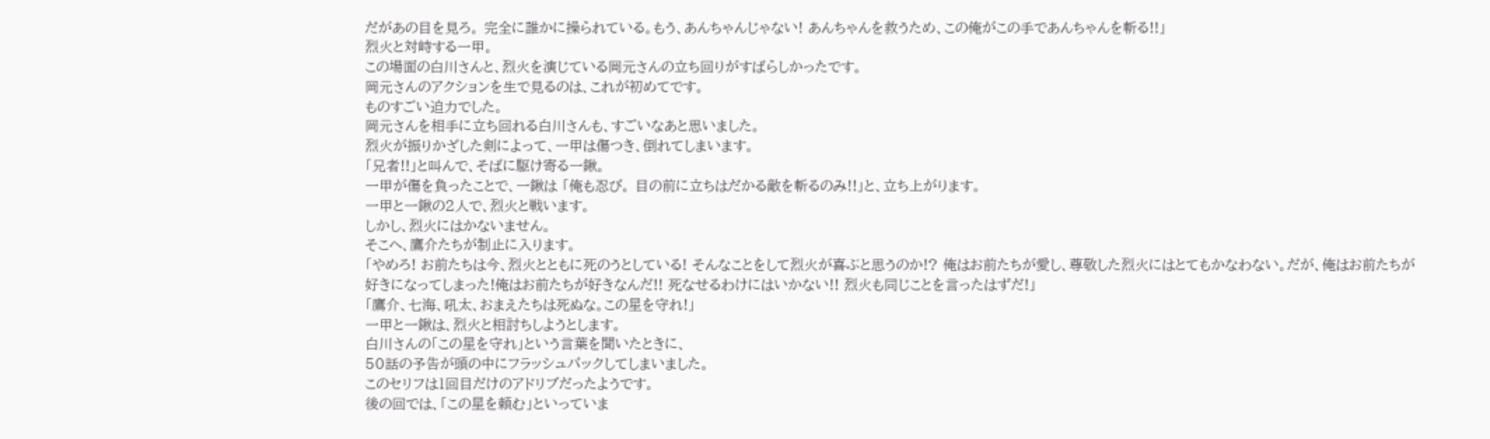だがあの目を見ろ。 完全に誰かに操られている。もう、あんちゃんじゃない! あんちゃんを救うため、この俺がこの手であんちゃんを斬る!!」
烈火と対峙する一甲。
この場面の白川さんと、烈火を演じている岡元さんの立ち回りがすばらしかったです。
岡元さんのアクションを生で見るのは、これが初めてです。
ものすごい迫力でした。
岡元さんを相手に立ち回れる白川さんも、すごいなあと思いました。
烈火が振りかざした剣によって、一甲は傷つき、倒れてしまいます。
「兄者!!」と叫んで、そばに駆け寄る一鍬。
一甲が傷を負ったことで、一鍬は 「俺も忍び。 目の前に立ちはだかる敵を斬るのみ!!」と、立ち上がります。
一甲と一鍬の2人で、烈火と戦います。
しかし、烈火にはかないません。
そこへ、鷹介たちが制止に入ります。
「やめろ! お前たちは今、烈火とともに死のうとしている! そんなことをして烈火が喜ぶと思うのか!? 俺はお前たちが愛し、尊敬した烈火にはとてもかなわない。だが、俺はお前たちが好きになってしまった!俺はお前たちが好きなんだ!! 死なせるわけにはいかない!! 烈火も同じことを言ったはずだ!」
「鷹介、七海、吼太、おまえたちは死ぬな。この星を守れ!」
一甲と一鍬は、烈火と相討ちしようとします。
白川さんの「この星を守れ」という言葉を聞いたときに、
50話の予告が頭の中にフラッシュバックしてしまいました。
このセリフは1回目だけのアドリブだったようです。
後の回では、「この星を頼む」といっていま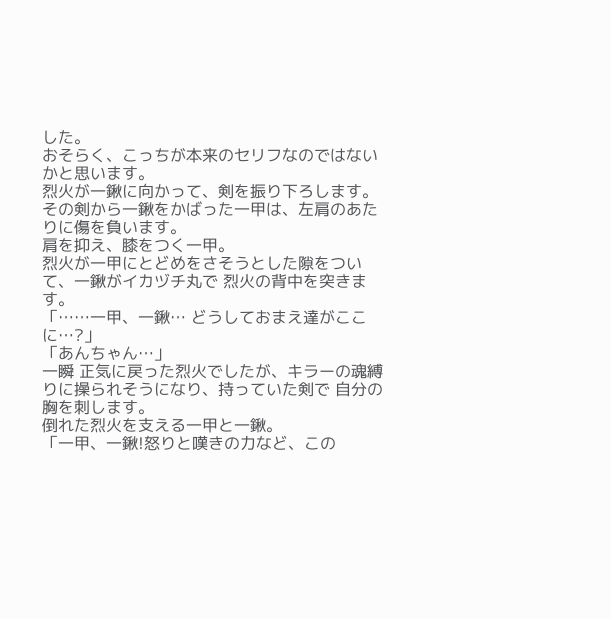した。
おそらく、こっちが本来のセリフなのではないかと思います。
烈火が一鍬に向かって、剣を振り下ろします。
その剣から一鍬をかばった一甲は、左肩のあたりに傷を負います。
肩を抑え、膝をつく一甲。
烈火が一甲にとどめをさそうとした隙をついて、一鍬がイカヅチ丸で 烈火の背中を突きます。
「……一甲、一鍬… どうしておまえ達がここに…?」
「あんちゃん…」
一瞬 正気に戻った烈火でしたが、キラーの魂縛りに操られそうになり、持っていた剣で 自分の胸を刺します。
倒れた烈火を支える一甲と一鍬。
「一甲、一鍬!怒りと嘆きの力など、この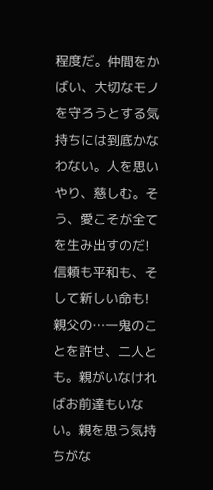程度だ。仲間をかばい、大切なモノを守ろうとする気持ちには到底かなわない。人を思いやり、慈しむ。そう、愛こそが全てを生み出すのだ!信頼も平和も、そして新しい命も! 親父の…一鬼のことを許せ、二人とも。親がいなければお前達もいない。親を思う気持ちがな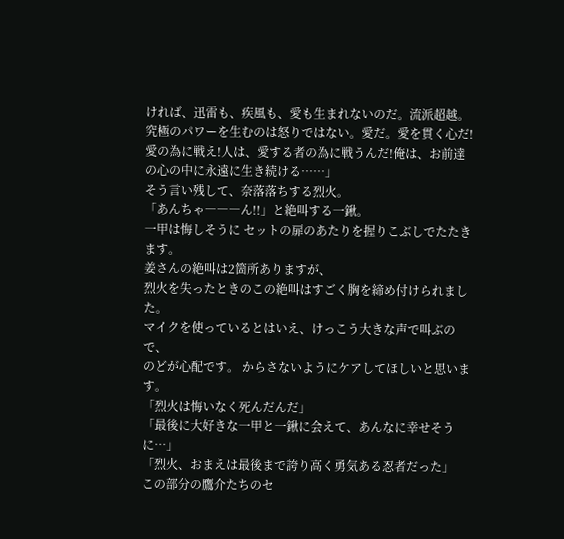ければ、迅雷も、疾風も、愛も生まれないのだ。流派超越。究極のパワーを生むのは怒りではない。愛だ。愛を貫く心だ!愛の為に戦え!人は、愛する者の為に戦うんだ!俺は、お前達の心の中に永遠に生き続ける……」
そう言い残して、奈落落ちする烈火。
「あんちゃ―――ん!!」と絶叫する一鍬。
一甲は悔しそうに セットの扉のあたりを握りこぶしでたたきます。
姜さんの絶叫は2箇所ありますが、
烈火を失ったときのこの絶叫はすごく胸を締め付けられました。
マイクを使っているとはいえ、けっこう大きな声で叫ぶので、
のどが心配です。 からさないようにケアしてほしいと思います。
「烈火は悔いなく死んだんだ」
「最後に大好きな一甲と一鍬に会えて、あんなに幸せそうに…」
「烈火、おまえは最後まで誇り高く勇気ある忍者だった」
この部分の鷹介たちのセ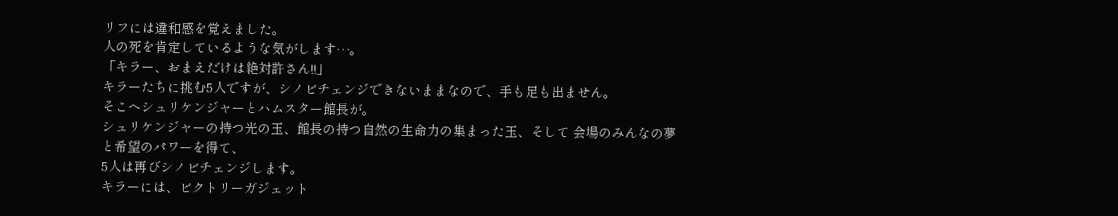リフには違和感を覚えました。
人の死を肯定しているような気がします…。
「キラー、おまえだけは絶対許さん!!」
キラーたちに挑む5人ですが、シノビチェンジできないままなので、手も足も出ません。
そこへシュリケンジャーとハムスター館長が。
シュリケンジャーの持つ光の玉、館長の持つ自然の生命力の集まった玉、そして 会場のみんなの夢と希望のパワーを得て、
5人は再びシノビチェンジします。
キラーには、ビクトリーガジェット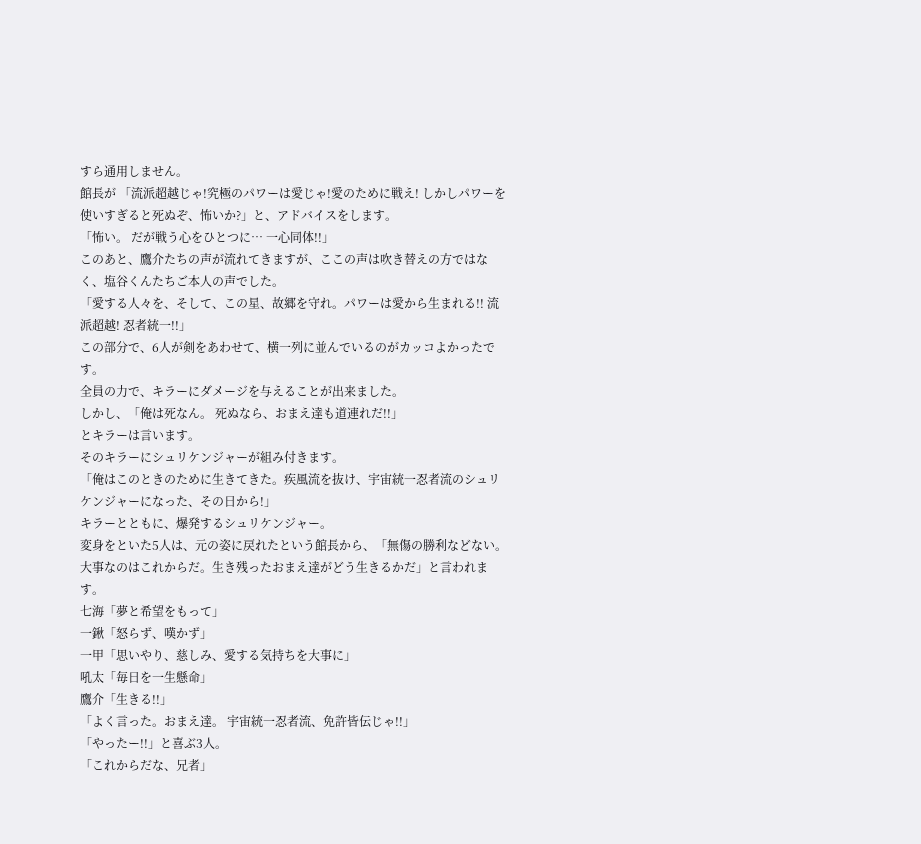すら通用しません。
館長が 「流派超越じゃ!究極のパワーは愛じゃ!愛のために戦え! しかしパワーを使いすぎると死ぬぞ、怖いか?」と、アドバイスをします。
「怖い。 だが戦う心をひとつに… 一心同体!!」
このあと、鷹介たちの声が流れてきますが、ここの声は吹き替えの方ではなく、塩谷くんたちご本人の声でした。
「愛する人々を、そして、この星、故郷を守れ。パワーは愛から生まれる!! 流派超越! 忍者統一!!」
この部分で、6人が剣をあわせて、横一列に並んでいるのがカッコよかったです。
全員の力で、キラーにダメージを与えることが出来ました。
しかし、「俺は死なん。 死ぬなら、おまえ達も道連れだ!!」
とキラーは言います。
そのキラーにシュリケンジャーが組み付きます。
「俺はこのときのために生きてきた。疾風流を抜け、宇宙統一忍者流のシュリケンジャーになった、その日から!」
キラーとともに、爆発するシュリケンジャー。
変身をといた5人は、元の姿に戻れたという館長から、「無傷の勝利などない。 大事なのはこれからだ。生き残ったおまえ達がどう生きるかだ」と言われます。
七海「夢と希望をもって」
一鍬「怒らず、嘆かず」
一甲「思いやり、慈しみ、愛する気持ちを大事に」
吼太「毎日を一生懸命」
鷹介「生きる!!」
「よく言った。おまえ達。 宇宙統一忍者流、免許皆伝じゃ!!」
「やったー!!」と喜ぶ3人。
「これからだな、兄者」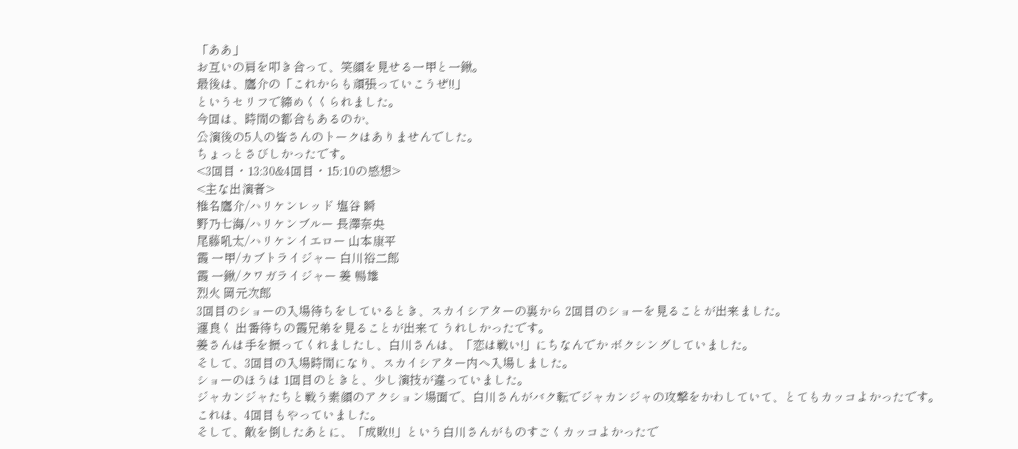「ああ」
お互いの肩を叩き合って、笑顔を見せる一甲と一鍬。
最後は、鷹介の「これからも頑張っていこうぜ!!」
というセリフで締めくくられました。
今回は、時間の都合もあるのか、
公演後の5人の皆さんのトークはありませんでした。
ちょっとさびしかったです。
<3回目・13:30&4回目・15:10の感想>
<主な出演者>
椎名鷹介/ハリケンレッド 塩谷 瞬
野乃七海/ハリケンブルー 長澤奈央
尾藤吼太/ハリケンイエロー 山本康平
霞 一甲/カブトライジャー 白川裕二郎
霞 一鍬/クワガライジャー 姜 暢雄
烈火 岡元次郎
3回目のショーの入場待ちをしているとき、スカイシアターの裏から 2回目のショーを見ることが出来ました。
運良く 出番待ちの霞兄弟を見ることが出来て うれしかったです。
姜さんは手を振ってくれましたし、白川さんは、「恋は戦い!」にちなんでか ボクシングしていました。
そして、3回目の入場時間になり、スカイシアター内へ入場しました。
ショーのほうは 1回目のときと、少し演技が違っていました。
ジャカンジャたちと戦う素顔のアクション場面で、白川さんがバク転でジャカンジャの攻撃をかわしていて、とてもカッコよかったです。
これは、4回目もやっていました。
そして、敵を倒したあとに、「成敗!!」という白川さんがものすごくカッコよかったで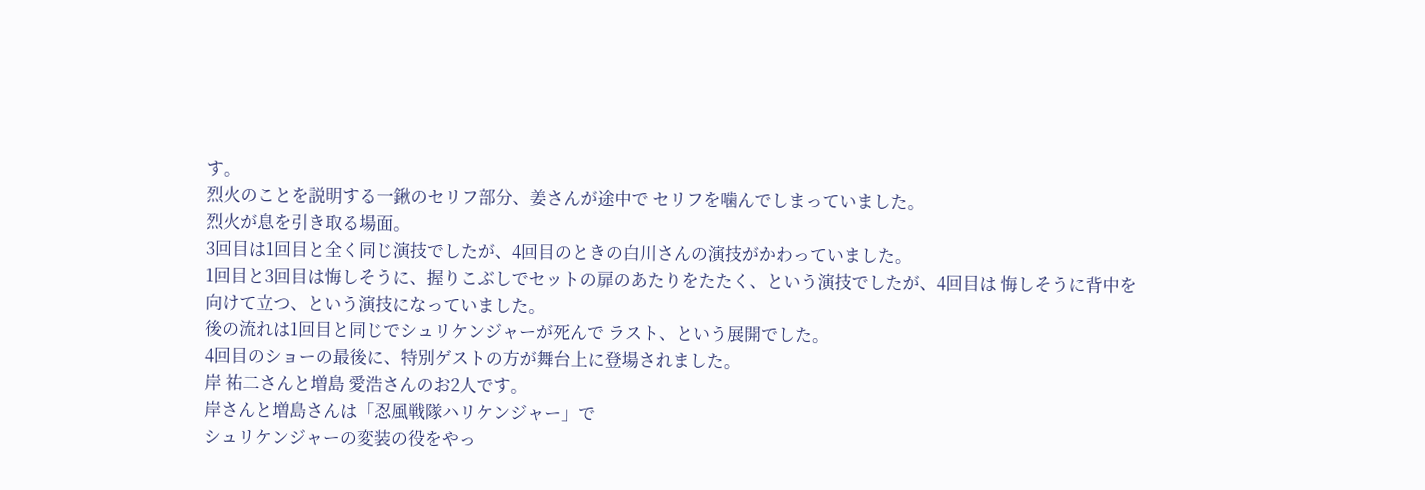す。
烈火のことを説明する一鍬のセリフ部分、姜さんが途中で セリフを噛んでしまっていました。
烈火が息を引き取る場面。
3回目は1回目と全く同じ演技でしたが、4回目のときの白川さんの演技がかわっていました。
1回目と3回目は悔しそうに、握りこぶしでセットの扉のあたりをたたく、という演技でしたが、4回目は 悔しそうに背中を向けて立つ、という演技になっていました。
後の流れは1回目と同じでシュリケンジャーが死んで ラスト、という展開でした。
4回目のショーの最後に、特別ゲストの方が舞台上に登場されました。
岸 祐二さんと増島 愛浩さんのお2人です。
岸さんと増島さんは「忍風戦隊ハリケンジャー」で
シュリケンジャーの変装の役をやっ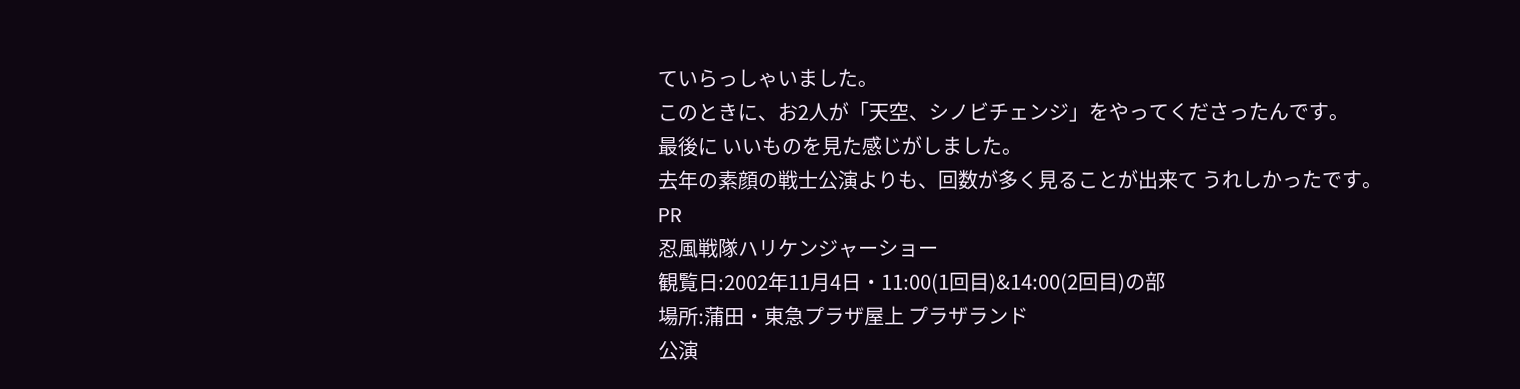ていらっしゃいました。
このときに、お2人が「天空、シノビチェンジ」をやってくださったんです。
最後に いいものを見た感じがしました。
去年の素顔の戦士公演よりも、回数が多く見ることが出来て うれしかったです。
PR
忍風戦隊ハリケンジャーショー
観覧日:2002年11月4日・11:00(1回目)&14:00(2回目)の部
場所:蒲田・東急プラザ屋上 プラザランド
公演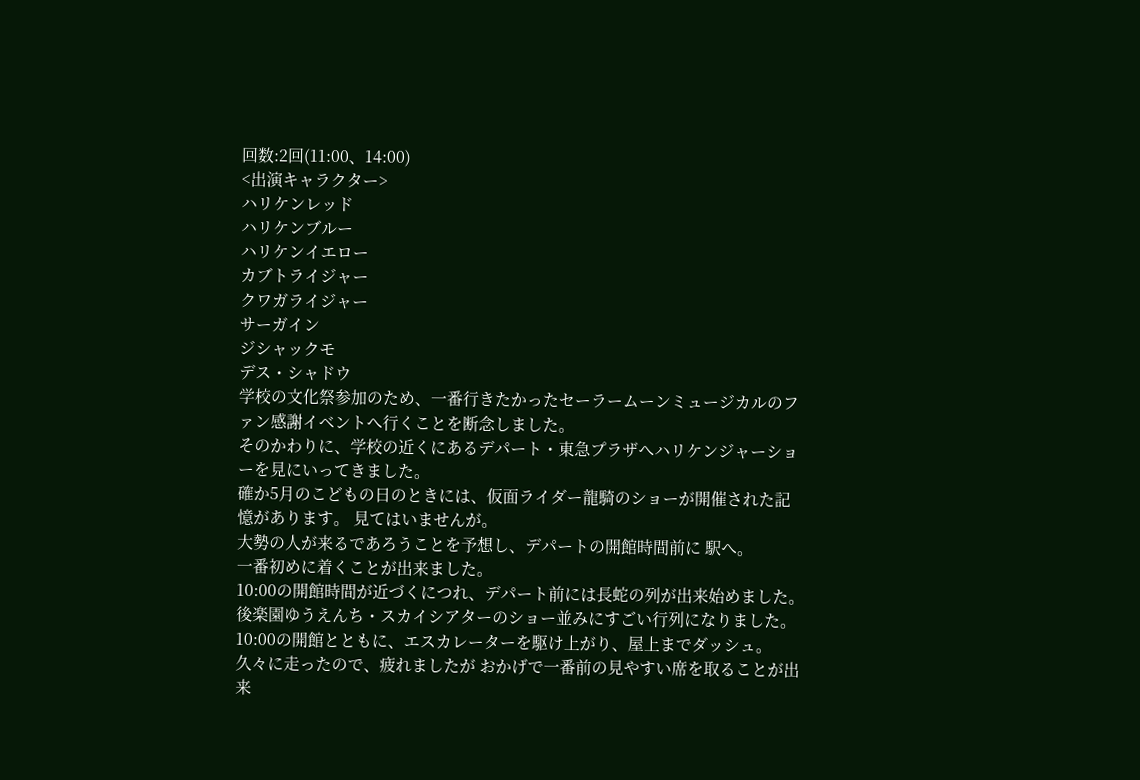回数:2回(11:00、14:00)
<出演キャラクター>
ハリケンレッド
ハリケンブルー
ハリケンイエロー
カブトライジャー
クワガライジャー
サーガイン
ジシャックモ
デス・シャドウ
学校の文化祭参加のため、一番行きたかったセーラームーンミュージカルのファン感謝イベントへ行くことを断念しました。
そのかわりに、学校の近くにあるデパート・東急プラザへハリケンジャーショーを見にいってきました。
確か5月のこどもの日のときには、仮面ライダー龍騎のショーが開催された記憶があります。 見てはいませんが。
大勢の人が来るであろうことを予想し、デパートの開館時間前に 駅へ。
一番初めに着くことが出来ました。
10:00の開館時間が近づくにつれ、デパート前には長蛇の列が出来始めました。
後楽園ゆうえんち・スカイシアターのショー並みにすごい行列になりました。
10:00の開館とともに、エスカレーターを駆け上がり、屋上までダッシュ。
久々に走ったので、疲れましたが おかげで一番前の見やすい席を取ることが出来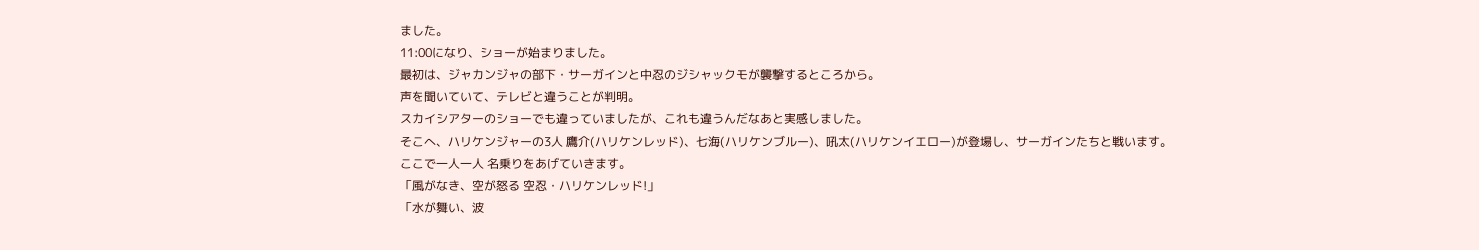ました。
11:00になり、ショーが始まりました。
最初は、ジャカンジャの部下・サーガインと中忍のジシャックモが襲撃するところから。
声を聞いていて、テレビと違うことが判明。
スカイシアターのショーでも違っていましたが、これも違うんだなあと実感しました。
そこへ、ハリケンジャーの3人 鷹介(ハリケンレッド)、七海(ハリケンブルー)、吼太(ハリケンイエロー)が登場し、サーガインたちと戦います。
ここで一人一人 名乗りをあげていきます。
「風がなき、空が怒る 空忍・ハリケンレッド!」
「水が舞い、波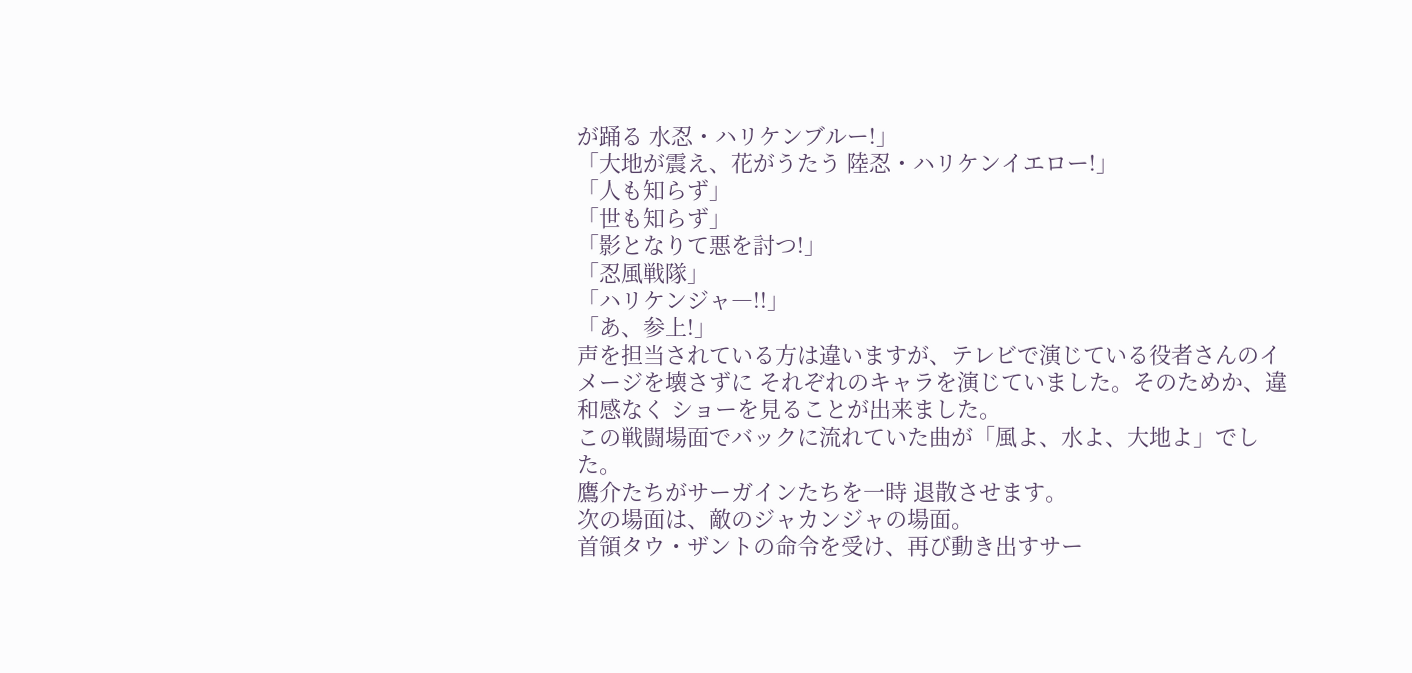が踊る 水忍・ハリケンブルー!」
「大地が震え、花がうたう 陸忍・ハリケンイエロー!」
「人も知らず」
「世も知らず」
「影となりて悪を討つ!」
「忍風戦隊」
「ハリケンジャ―!!」
「あ、参上!」
声を担当されている方は違いますが、テレビで演じている役者さんのイメージを壊さずに それぞれのキャラを演じていました。そのためか、違和感なく ショーを見ることが出来ました。
この戦闘場面でバックに流れていた曲が「風よ、水よ、大地よ」でした。
鷹介たちがサーガインたちを一時 退散させます。
次の場面は、敵のジャカンジャの場面。
首領タウ・ザントの命令を受け、再び動き出すサー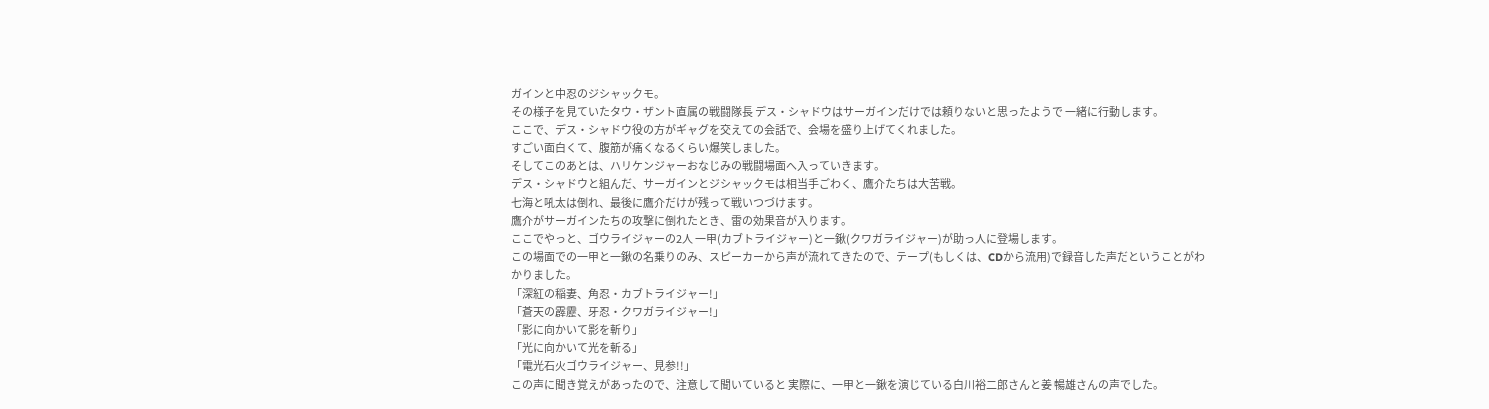ガインと中忍のジシャックモ。
その様子を見ていたタウ・ザント直属の戦闘隊長 デス・シャドウはサーガインだけでは頼りないと思ったようで 一緒に行動します。
ここで、デス・シャドウ役の方がギャグを交えての会話で、会場を盛り上げてくれました。
すごい面白くて、腹筋が痛くなるくらい爆笑しました。
そしてこのあとは、ハリケンジャーおなじみの戦闘場面へ入っていきます。
デス・シャドウと組んだ、サーガインとジシャックモは相当手ごわく、鷹介たちは大苦戦。
七海と吼太は倒れ、最後に鷹介だけが残って戦いつづけます。
鷹介がサーガインたちの攻撃に倒れたとき、雷の効果音が入ります。
ここでやっと、ゴウライジャーの2人 一甲(カブトライジャー)と一鍬(クワガライジャー)が助っ人に登場します。
この場面での一甲と一鍬の名乗りのみ、スピーカーから声が流れてきたので、テープ(もしくは、CDから流用)で録音した声だということがわかりました。
「深紅の稲妻、角忍・カブトライジャー!」
「蒼天の霹靂、牙忍・クワガライジャー!」
「影に向かいて影を斬り」
「光に向かいて光を斬る」
「電光石火ゴウライジャー、見参!!」
この声に聞き覚えがあったので、注意して聞いていると 実際に、一甲と一鍬を演じている白川裕二郎さんと姜 暢雄さんの声でした。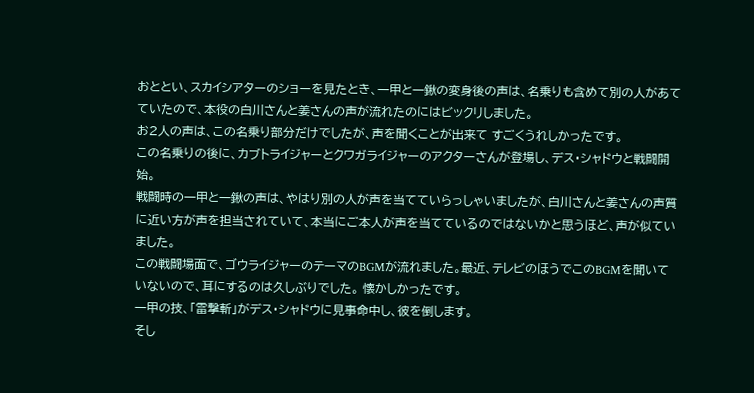おととい、スカイシアターのショーを見たとき、一甲と一鍬の変身後の声は、名乗りも含めて別の人があてていたので、本役の白川さんと姜さんの声が流れたのにはビックリしました。
お2人の声は、この名乗り部分だけでしたが、声を聞くことが出来て すごくうれしかったです。
この名乗りの後に、カブトライジャーとクワガライジャーのアクターさんが登場し、デス・シャドウと戦闘開始。
戦闘時の一甲と一鍬の声は、やはり別の人が声を当てていらっしゃいましたが、白川さんと姜さんの声質に近い方が声を担当されていて、本当にご本人が声を当てているのではないかと思うほど、声が似ていました。
この戦闘場面で、ゴウライジャーのテーマのBGMが流れました。最近、テレビのほうでこのBGMを聞いていないので、耳にするのは久しぶりでした。 懐かしかったです。
一甲の技、「雷撃斬」がデス・シャドウに見事命中し、彼を倒します。
そし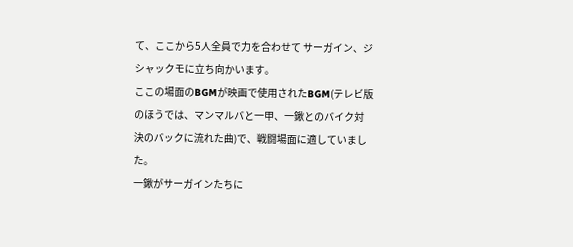て、ここから5人全員で力を合わせて サーガイン、ジシャックモに立ち向かいます。
ここの場面のBGMが映画で使用されたBGM(テレビ版のほうでは、マンマルバと一甲、一鍬とのバイク対決のバックに流れた曲)で、戦闘場面に適していました。
一鍬がサーガインたちに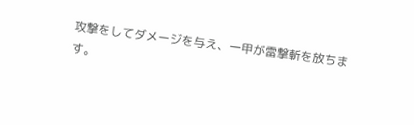攻撃をしてダメージを与え、一甲が雷撃斬を放ちます。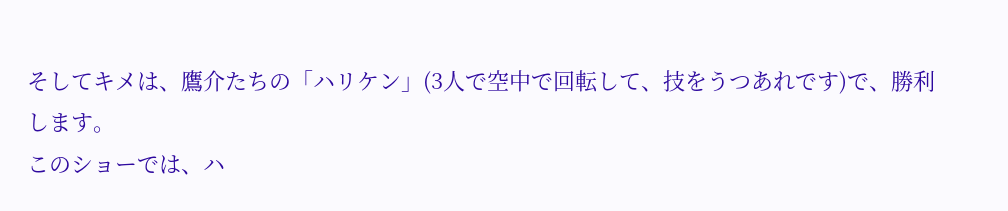そしてキメは、鷹介たちの「ハリケン」(3人で空中で回転して、技をうつあれです)で、勝利します。
このショーでは、ハ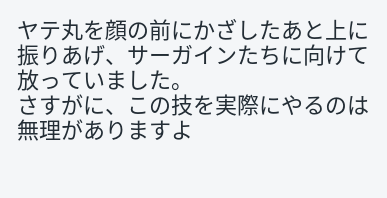ヤテ丸を顔の前にかざしたあと上に振りあげ、サーガインたちに向けて放っていました。
さすがに、この技を実際にやるのは無理がありますよ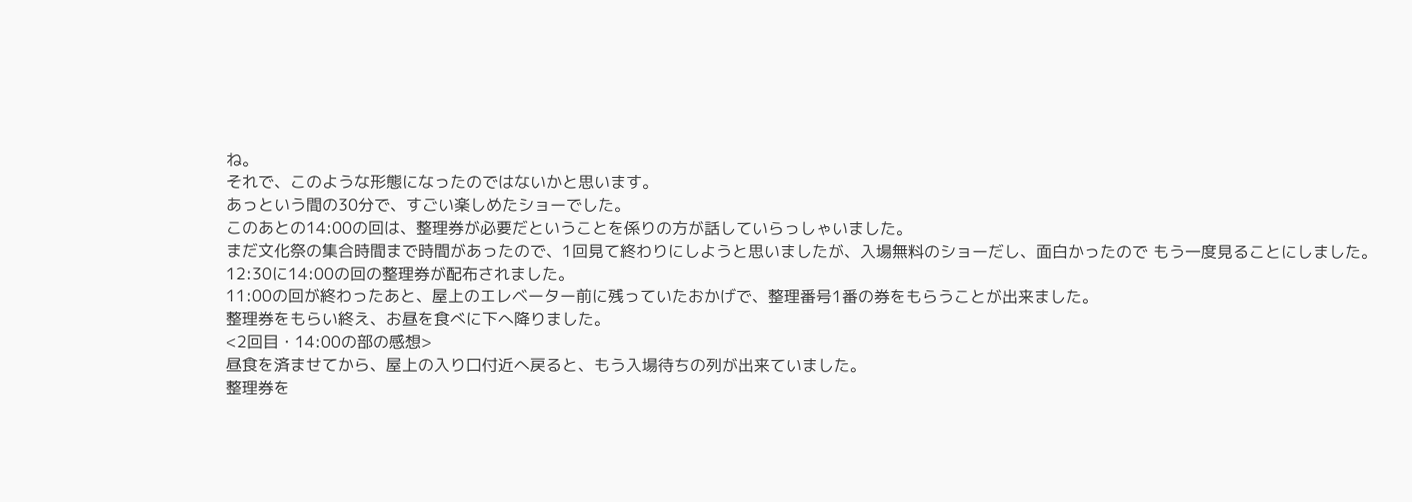ね。
それで、このような形態になったのではないかと思います。
あっという間の30分で、すごい楽しめたショーでした。
このあとの14:00の回は、整理券が必要だということを係りの方が話していらっしゃいました。
まだ文化祭の集合時間まで時間があったので、1回見て終わりにしようと思いましたが、入場無料のショーだし、面白かったので もう一度見ることにしました。
12:30に14:00の回の整理券が配布されました。
11:00の回が終わったあと、屋上のエレベーター前に残っていたおかげで、整理番号1番の券をもらうことが出来ました。
整理券をもらい終え、お昼を食べに下へ降りました。
<2回目・14:00の部の感想>
昼食を済ませてから、屋上の入り口付近へ戻ると、もう入場待ちの列が出来ていました。
整理券を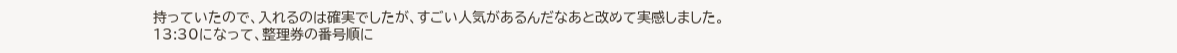持っていたので、入れるのは確実でしたが、すごい人気があるんだなあと改めて実感しました。
13:30になって、整理券の番号順に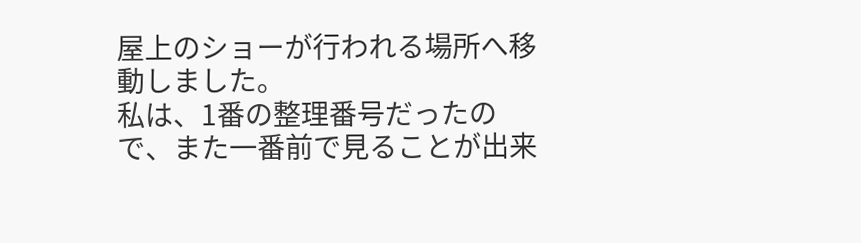屋上のショーが行われる場所へ移動しました。
私は、1番の整理番号だったので、また一番前で見ることが出来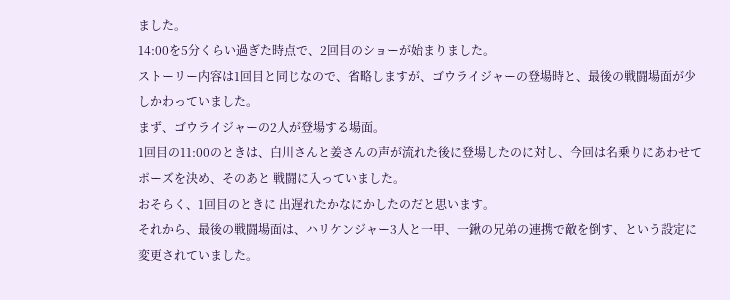ました。
14:00を5分くらい過ぎた時点で、2回目のショーが始まりました。
ストーリー内容は1回目と同じなので、省略しますが、ゴウライジャーの登場時と、最後の戦闘場面が少しかわっていました。
まず、ゴウライジャーの2人が登場する場面。
1回目の11:00のときは、白川さんと姜さんの声が流れた後に登場したのに対し、今回は名乗りにあわせてポーズを決め、そのあと 戦闘に入っていました。
おそらく、1回目のときに 出遅れたかなにかしたのだと思います。
それから、最後の戦闘場面は、ハリケンジャー3人と一甲、一鍬の兄弟の連携で敵を倒す、という設定に変更されていました。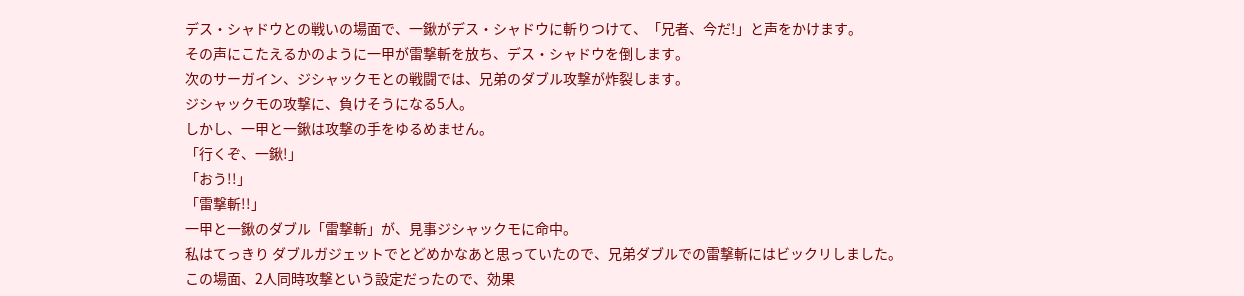デス・シャドウとの戦いの場面で、一鍬がデス・シャドウに斬りつけて、「兄者、今だ!」と声をかけます。
その声にこたえるかのように一甲が雷撃斬を放ち、デス・シャドウを倒します。
次のサーガイン、ジシャックモとの戦闘では、兄弟のダブル攻撃が炸裂します。
ジシャックモの攻撃に、負けそうになる5人。
しかし、一甲と一鍬は攻撃の手をゆるめません。
「行くぞ、一鍬!」
「おう!!」
「雷撃斬!!」
一甲と一鍬のダブル「雷撃斬」が、見事ジシャックモに命中。
私はてっきり ダブルガジェットでとどめかなあと思っていたので、兄弟ダブルでの雷撃斬にはビックリしました。
この場面、2人同時攻撃という設定だったので、効果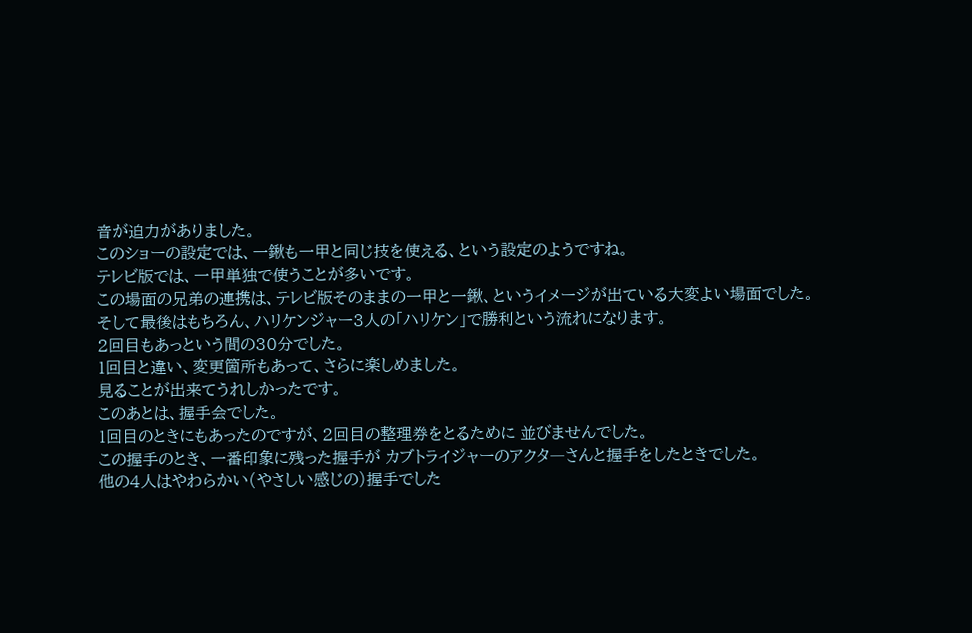音が迫力がありました。
このショーの設定では、一鍬も一甲と同じ技を使える、という設定のようですね。
テレビ版では、一甲単独で使うことが多いです。
この場面の兄弟の連携は、テレビ版そのままの一甲と一鍬、というイメージが出ている大変よい場面でした。
そして最後はもちろん、ハリケンジャー3人の「ハリケン」で勝利という流れになります。
2回目もあっという間の30分でした。
1回目と違い、変更箇所もあって、さらに楽しめました。
見ることが出来てうれしかったです。
このあとは、握手会でした。
1回目のときにもあったのですが、2回目の整理券をとるために 並びませんでした。
この握手のとき、一番印象に残った握手が カブトライジャーのアクタ―さんと握手をしたときでした。
他の4人はやわらかい(やさしい感じの)握手でした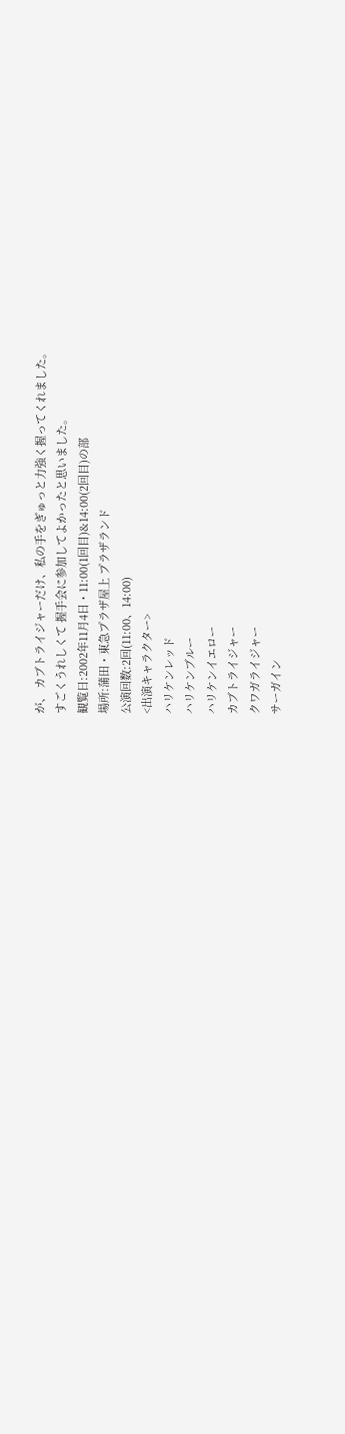が、 カブトライジャーだけ、私の手をぎゅっと力強く握ってくれました。
すごくうれしくて 握手会に参加してよかったと思いました。
観覧日:2002年11月4日・11:00(1回目)&14:00(2回目)の部
場所:蒲田・東急プラザ屋上 プラザランド
公演回数:2回(11:00、14:00)
<出演キャラクター>
ハリケンレッド
ハリケンブルー
ハリケンイエロー
カブトライジャー
クワガライジャー
サーガイン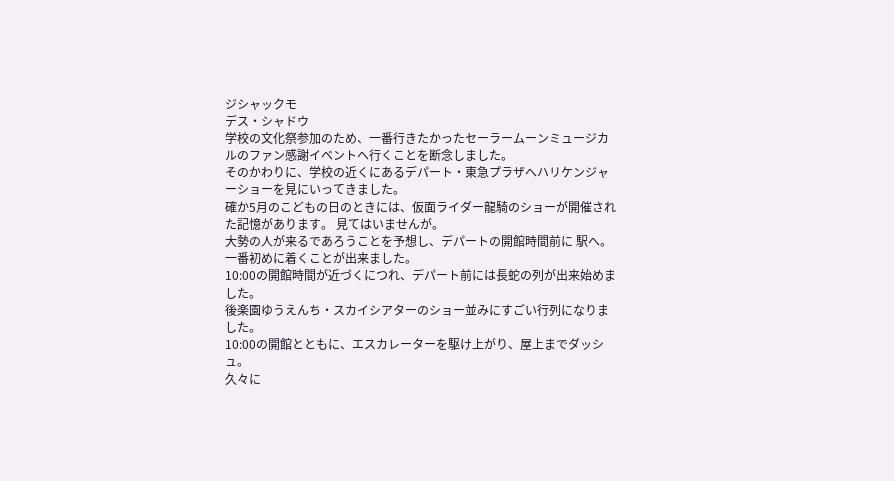ジシャックモ
デス・シャドウ
学校の文化祭参加のため、一番行きたかったセーラームーンミュージカルのファン感謝イベントへ行くことを断念しました。
そのかわりに、学校の近くにあるデパート・東急プラザへハリケンジャーショーを見にいってきました。
確か5月のこどもの日のときには、仮面ライダー龍騎のショーが開催された記憶があります。 見てはいませんが。
大勢の人が来るであろうことを予想し、デパートの開館時間前に 駅へ。
一番初めに着くことが出来ました。
10:00の開館時間が近づくにつれ、デパート前には長蛇の列が出来始めました。
後楽園ゆうえんち・スカイシアターのショー並みにすごい行列になりました。
10:00の開館とともに、エスカレーターを駆け上がり、屋上までダッシュ。
久々に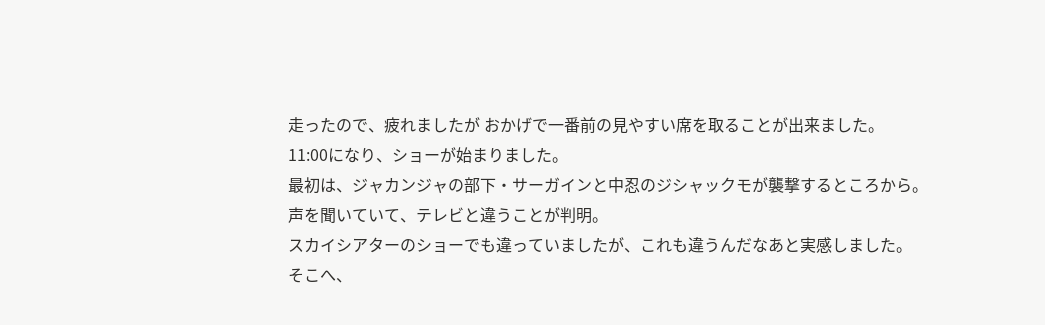走ったので、疲れましたが おかげで一番前の見やすい席を取ることが出来ました。
11:00になり、ショーが始まりました。
最初は、ジャカンジャの部下・サーガインと中忍のジシャックモが襲撃するところから。
声を聞いていて、テレビと違うことが判明。
スカイシアターのショーでも違っていましたが、これも違うんだなあと実感しました。
そこへ、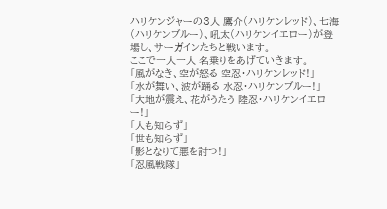ハリケンジャーの3人 鷹介(ハリケンレッド)、七海(ハリケンブルー)、吼太(ハリケンイエロー)が登場し、サーガインたちと戦います。
ここで一人一人 名乗りをあげていきます。
「風がなき、空が怒る 空忍・ハリケンレッド!」
「水が舞い、波が踊る 水忍・ハリケンブルー!」
「大地が震え、花がうたう 陸忍・ハリケンイエロー!」
「人も知らず」
「世も知らず」
「影となりて悪を討つ!」
「忍風戦隊」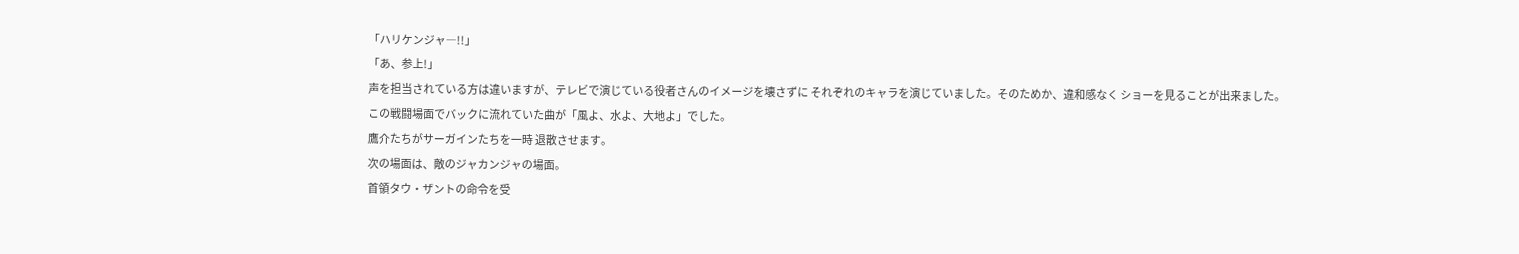「ハリケンジャ―!!」
「あ、参上!」
声を担当されている方は違いますが、テレビで演じている役者さんのイメージを壊さずに それぞれのキャラを演じていました。そのためか、違和感なく ショーを見ることが出来ました。
この戦闘場面でバックに流れていた曲が「風よ、水よ、大地よ」でした。
鷹介たちがサーガインたちを一時 退散させます。
次の場面は、敵のジャカンジャの場面。
首領タウ・ザントの命令を受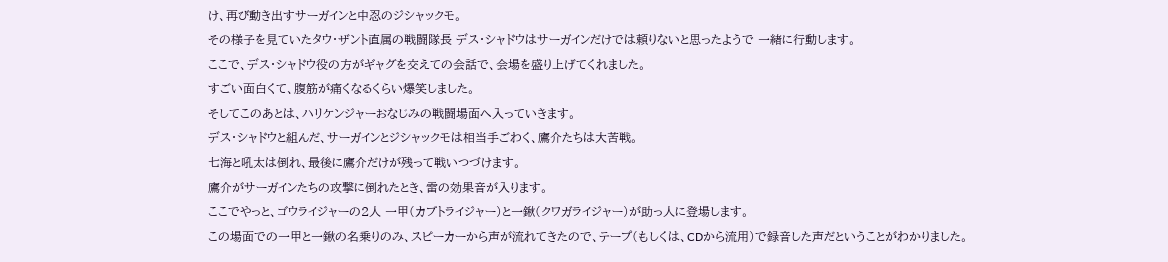け、再び動き出すサーガインと中忍のジシャックモ。
その様子を見ていたタウ・ザント直属の戦闘隊長 デス・シャドウはサーガインだけでは頼りないと思ったようで 一緒に行動します。
ここで、デス・シャドウ役の方がギャグを交えての会話で、会場を盛り上げてくれました。
すごい面白くて、腹筋が痛くなるくらい爆笑しました。
そしてこのあとは、ハリケンジャーおなじみの戦闘場面へ入っていきます。
デス・シャドウと組んだ、サーガインとジシャックモは相当手ごわく、鷹介たちは大苦戦。
七海と吼太は倒れ、最後に鷹介だけが残って戦いつづけます。
鷹介がサーガインたちの攻撃に倒れたとき、雷の効果音が入ります。
ここでやっと、ゴウライジャーの2人 一甲(カブトライジャー)と一鍬(クワガライジャー)が助っ人に登場します。
この場面での一甲と一鍬の名乗りのみ、スピーカーから声が流れてきたので、テープ(もしくは、CDから流用)で録音した声だということがわかりました。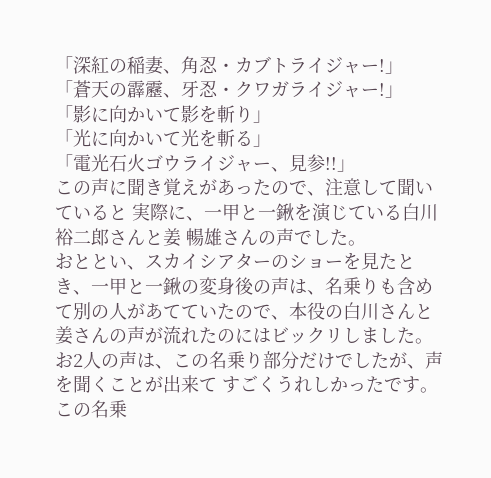「深紅の稲妻、角忍・カブトライジャー!」
「蒼天の霹靂、牙忍・クワガライジャー!」
「影に向かいて影を斬り」
「光に向かいて光を斬る」
「電光石火ゴウライジャー、見参!!」
この声に聞き覚えがあったので、注意して聞いていると 実際に、一甲と一鍬を演じている白川裕二郎さんと姜 暢雄さんの声でした。
おととい、スカイシアターのショーを見たとき、一甲と一鍬の変身後の声は、名乗りも含めて別の人があてていたので、本役の白川さんと姜さんの声が流れたのにはビックリしました。
お2人の声は、この名乗り部分だけでしたが、声を聞くことが出来て すごくうれしかったです。
この名乗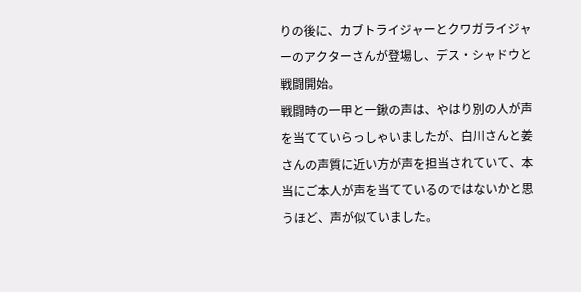りの後に、カブトライジャーとクワガライジャーのアクターさんが登場し、デス・シャドウと戦闘開始。
戦闘時の一甲と一鍬の声は、やはり別の人が声を当てていらっしゃいましたが、白川さんと姜さんの声質に近い方が声を担当されていて、本当にご本人が声を当てているのではないかと思うほど、声が似ていました。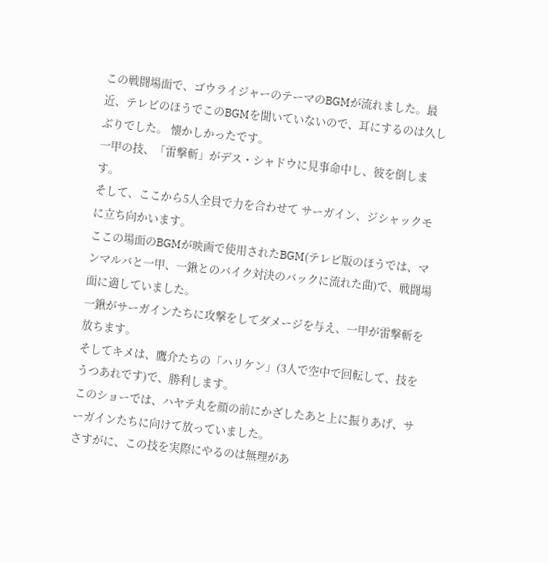この戦闘場面で、ゴウライジャーのテーマのBGMが流れました。最近、テレビのほうでこのBGMを聞いていないので、耳にするのは久しぶりでした。 懐かしかったです。
一甲の技、「雷撃斬」がデス・シャドウに見事命中し、彼を倒します。
そして、ここから5人全員で力を合わせて サーガイン、ジシャックモに立ち向かいます。
ここの場面のBGMが映画で使用されたBGM(テレビ版のほうでは、マンマルバと一甲、一鍬とのバイク対決のバックに流れた曲)で、戦闘場面に適していました。
一鍬がサーガインたちに攻撃をしてダメージを与え、一甲が雷撃斬を放ちます。
そしてキメは、鷹介たちの「ハリケン」(3人で空中で回転して、技をうつあれです)で、勝利します。
このショーでは、ハヤテ丸を顔の前にかざしたあと上に振りあげ、サーガインたちに向けて放っていました。
さすがに、この技を実際にやるのは無理があ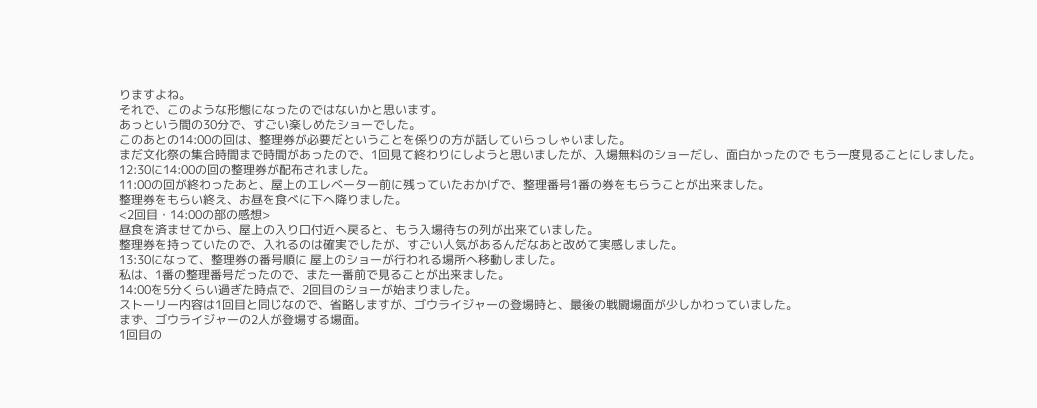りますよね。
それで、このような形態になったのではないかと思います。
あっという間の30分で、すごい楽しめたショーでした。
このあとの14:00の回は、整理券が必要だということを係りの方が話していらっしゃいました。
まだ文化祭の集合時間まで時間があったので、1回見て終わりにしようと思いましたが、入場無料のショーだし、面白かったので もう一度見ることにしました。
12:30に14:00の回の整理券が配布されました。
11:00の回が終わったあと、屋上のエレベーター前に残っていたおかげで、整理番号1番の券をもらうことが出来ました。
整理券をもらい終え、お昼を食べに下へ降りました。
<2回目・14:00の部の感想>
昼食を済ませてから、屋上の入り口付近へ戻ると、もう入場待ちの列が出来ていました。
整理券を持っていたので、入れるのは確実でしたが、すごい人気があるんだなあと改めて実感しました。
13:30になって、整理券の番号順に 屋上のショーが行われる場所へ移動しました。
私は、1番の整理番号だったので、また一番前で見ることが出来ました。
14:00を5分くらい過ぎた時点で、2回目のショーが始まりました。
ストーリー内容は1回目と同じなので、省略しますが、ゴウライジャーの登場時と、最後の戦闘場面が少しかわっていました。
まず、ゴウライジャーの2人が登場する場面。
1回目の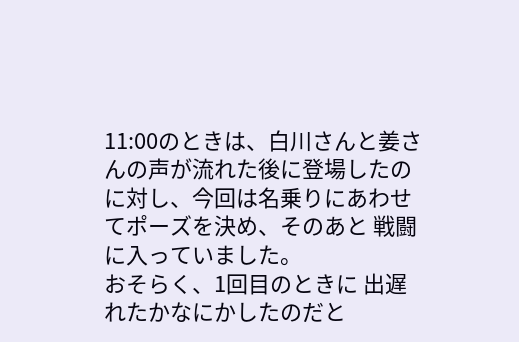11:00のときは、白川さんと姜さんの声が流れた後に登場したのに対し、今回は名乗りにあわせてポーズを決め、そのあと 戦闘に入っていました。
おそらく、1回目のときに 出遅れたかなにかしたのだと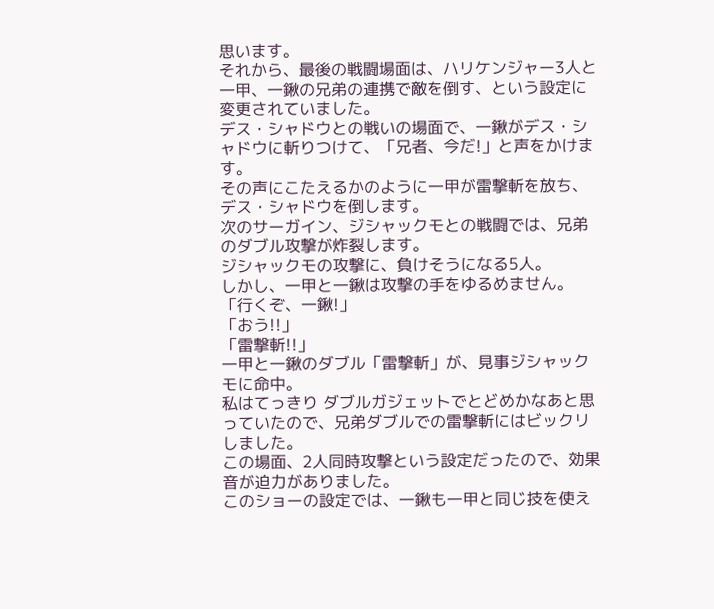思います。
それから、最後の戦闘場面は、ハリケンジャー3人と一甲、一鍬の兄弟の連携で敵を倒す、という設定に変更されていました。
デス・シャドウとの戦いの場面で、一鍬がデス・シャドウに斬りつけて、「兄者、今だ!」と声をかけます。
その声にこたえるかのように一甲が雷撃斬を放ち、デス・シャドウを倒します。
次のサーガイン、ジシャックモとの戦闘では、兄弟のダブル攻撃が炸裂します。
ジシャックモの攻撃に、負けそうになる5人。
しかし、一甲と一鍬は攻撃の手をゆるめません。
「行くぞ、一鍬!」
「おう!!」
「雷撃斬!!」
一甲と一鍬のダブル「雷撃斬」が、見事ジシャックモに命中。
私はてっきり ダブルガジェットでとどめかなあと思っていたので、兄弟ダブルでの雷撃斬にはビックリしました。
この場面、2人同時攻撃という設定だったので、効果音が迫力がありました。
このショーの設定では、一鍬も一甲と同じ技を使え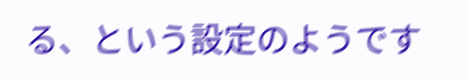る、という設定のようです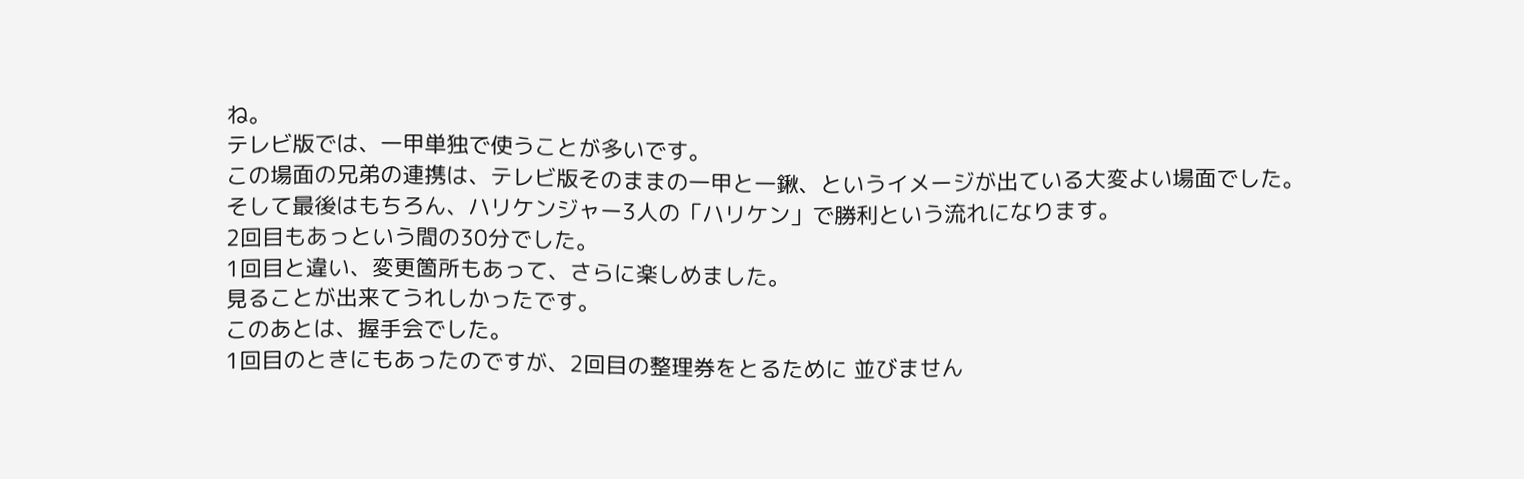ね。
テレビ版では、一甲単独で使うことが多いです。
この場面の兄弟の連携は、テレビ版そのままの一甲と一鍬、というイメージが出ている大変よい場面でした。
そして最後はもちろん、ハリケンジャー3人の「ハリケン」で勝利という流れになります。
2回目もあっという間の30分でした。
1回目と違い、変更箇所もあって、さらに楽しめました。
見ることが出来てうれしかったです。
このあとは、握手会でした。
1回目のときにもあったのですが、2回目の整理券をとるために 並びません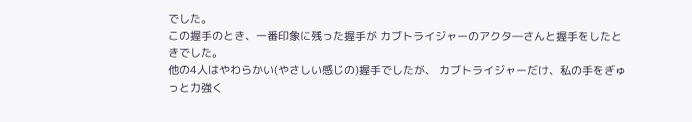でした。
この握手のとき、一番印象に残った握手が カブトライジャーのアクタ―さんと握手をしたときでした。
他の4人はやわらかい(やさしい感じの)握手でしたが、 カブトライジャーだけ、私の手をぎゅっと力強く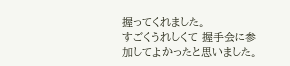握ってくれました。
すごくうれしくて 握手会に参加してよかったと思いました。